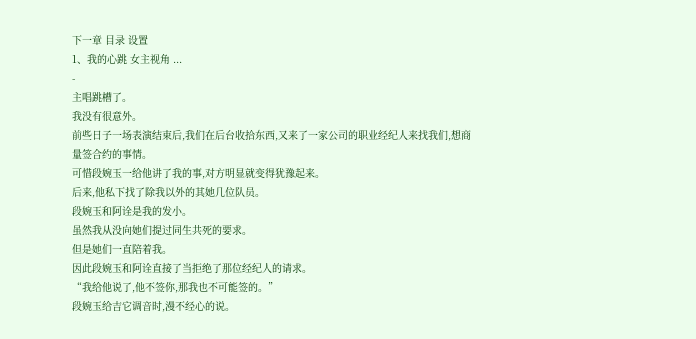下一章 目录 设置
1、我的心跳 女主视角 ...
-
主唱跳槽了。
我没有很意外。
前些日子一场表演结束后,我们在后台收拾东西,又来了一家公司的职业经纪人来找我们,想商量签合约的事情。
可惜段婉玉一给他讲了我的事,对方明显就变得犹豫起来。
后来,他私下找了除我以外的其她几位队员。
段婉玉和阿诠是我的发小。
虽然我从没向她们提过同生共死的要求。
但是她们一直陪着我。
因此段婉玉和阿诠直接了当拒绝了那位经纪人的请求。
“我给他说了,他不签你,那我也不可能签的。”
段婉玉给吉它调音时,漫不经心的说。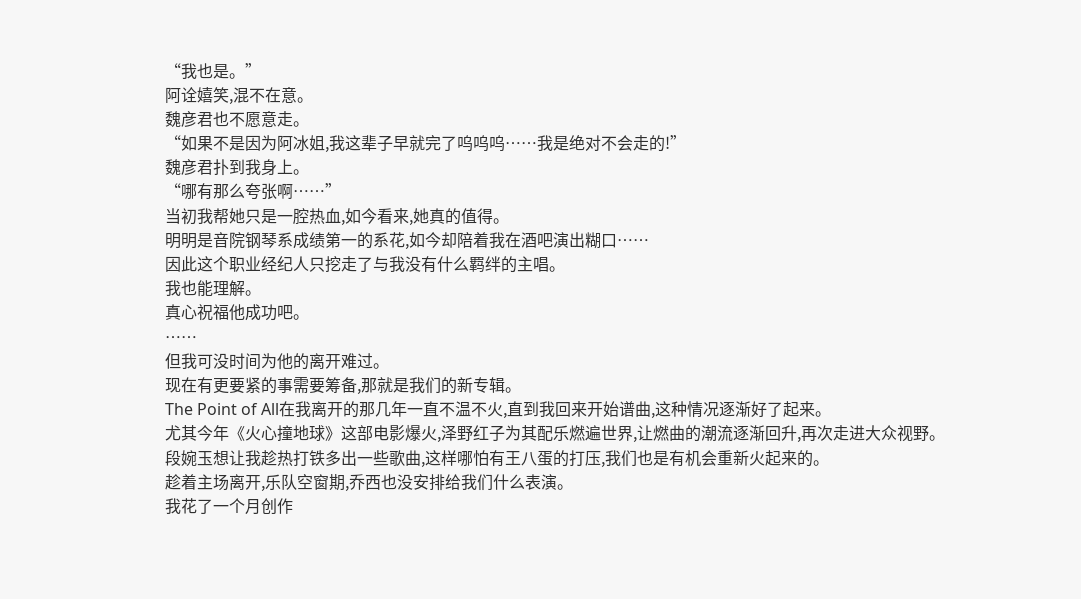“我也是。”
阿诠嬉笑,混不在意。
魏彦君也不愿意走。
“如果不是因为阿冰姐,我这辈子早就完了呜呜呜……我是绝对不会走的!”
魏彦君扑到我身上。
“哪有那么夸张啊……”
当初我帮她只是一腔热血,如今看来,她真的值得。
明明是音院钢琴系成绩第一的系花,如今却陪着我在酒吧演出糊口……
因此这个职业经纪人只挖走了与我没有什么羁绊的主唱。
我也能理解。
真心祝福他成功吧。
……
但我可没时间为他的离开难过。
现在有更要紧的事需要筹备,那就是我们的新专辑。
The Point of All在我离开的那几年一直不温不火,直到我回来开始谱曲,这种情况逐渐好了起来。
尤其今年《火心撞地球》这部电影爆火,泽野红子为其配乐燃遍世界,让燃曲的潮流逐渐回升,再次走进大众视野。
段婉玉想让我趁热打铁多出一些歌曲,这样哪怕有王八蛋的打压,我们也是有机会重新火起来的。
趁着主场离开,乐队空窗期,乔西也没安排给我们什么表演。
我花了一个月创作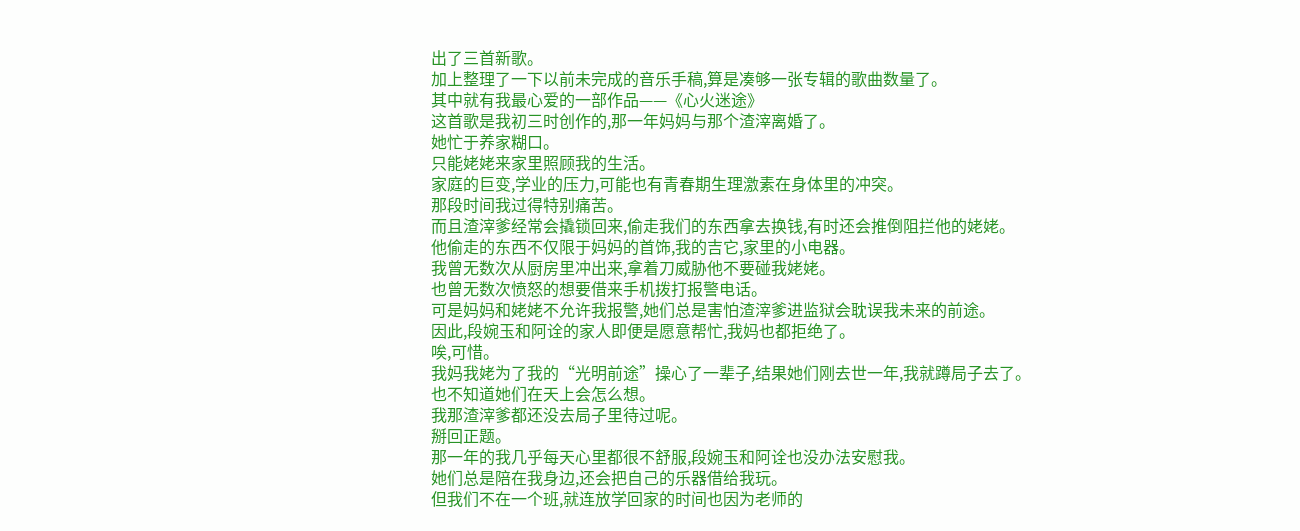出了三首新歌。
加上整理了一下以前未完成的音乐手稿,算是凑够一张专辑的歌曲数量了。
其中就有我最心爱的一部作品——《心火迷途》
这首歌是我初三时创作的,那一年妈妈与那个渣滓离婚了。
她忙于养家糊口。
只能姥姥来家里照顾我的生活。
家庭的巨变,学业的压力,可能也有青春期生理激素在身体里的冲突。
那段时间我过得特别痛苦。
而且渣滓爹经常会撬锁回来,偷走我们的东西拿去换钱,有时还会推倒阻拦他的姥姥。
他偷走的东西不仅限于妈妈的首饰,我的吉它,家里的小电器。
我曾无数次从厨房里冲出来,拿着刀威胁他不要碰我姥姥。
也曾无数次愤怒的想要借来手机拨打报警电话。
可是妈妈和姥姥不允许我报警,她们总是害怕渣滓爹进监狱会耽误我未来的前途。
因此,段婉玉和阿诠的家人即便是愿意帮忙,我妈也都拒绝了。
唉,可惜。
我妈我姥为了我的“光明前途”操心了一辈子,结果她们刚去世一年,我就蹲局子去了。
也不知道她们在天上会怎么想。
我那渣滓爹都还没去局子里待过呢。
掰回正题。
那一年的我几乎每天心里都很不舒服,段婉玉和阿诠也没办法安慰我。
她们总是陪在我身边,还会把自己的乐器借给我玩。
但我们不在一个班,就连放学回家的时间也因为老师的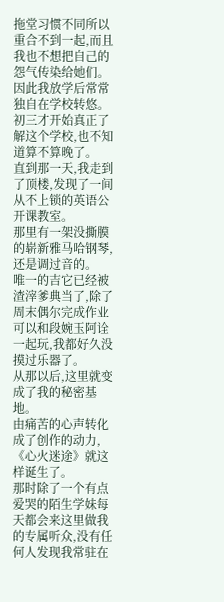拖堂习惯不同所以重合不到一起,而且我也不想把自己的怨气传染给她们。
因此我放学后常常独自在学校转悠。
初三才开始真正了解这个学校,也不知道算不算晚了。
直到那一天,我走到了顶楼,发现了一间从不上锁的英语公开课教室。
那里有一架没撕膜的崭新雅马哈钢琴,还是调过音的。
唯一的吉它已经被渣滓爹典当了,除了周末偶尔完成作业可以和段婉玉阿诠一起玩,我都好久没摸过乐器了。
从那以后,这里就变成了我的秘密基地。
由痛苦的心声转化成了创作的动力,《心火迷途》就这样诞生了。
那时除了一个有点爱哭的陌生学妹每天都会来这里做我的专属听众,没有任何人发现我常驻在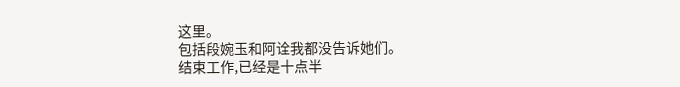这里。
包括段婉玉和阿诠我都没告诉她们。
结束工作,已经是十点半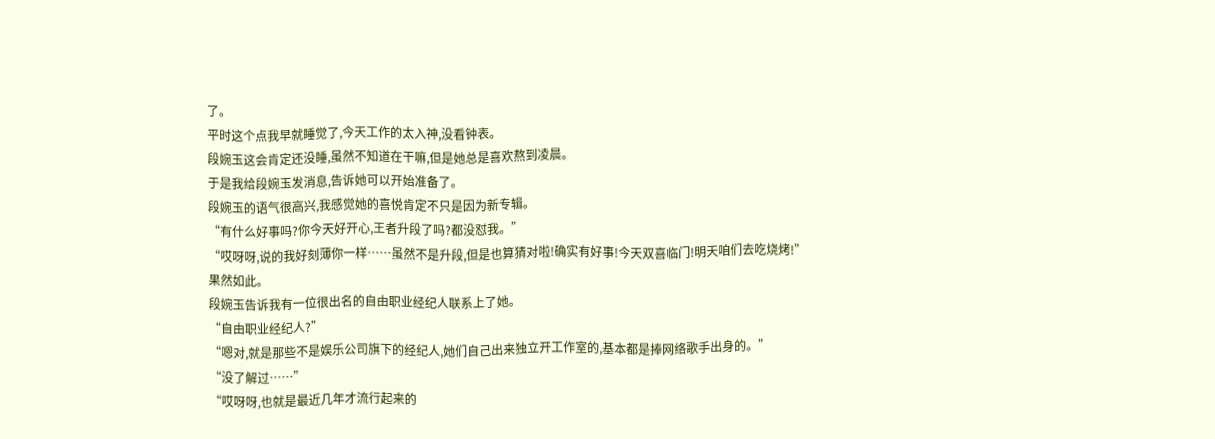了。
平时这个点我早就睡觉了,今天工作的太入神,没看钟表。
段婉玉这会肯定还没睡,虽然不知道在干嘛,但是她总是喜欢熬到凌晨。
于是我给段婉玉发消息,告诉她可以开始准备了。
段婉玉的语气很高兴,我感觉她的喜悦肯定不只是因为新专辑。
“有什么好事吗?你今天好开心,王者升段了吗?都没怼我。”
“哎呀呀,说的我好刻薄你一样……虽然不是升段,但是也算猜对啦!确实有好事!今天双喜临门!明天咱们去吃烧烤!”
果然如此。
段婉玉告诉我有一位很出名的自由职业经纪人联系上了她。
“自由职业经纪人?”
“嗯对,就是那些不是娱乐公司旗下的经纪人,她们自己出来独立开工作室的,基本都是捧网络歌手出身的。”
“没了解过……”
“哎呀呀,也就是最近几年才流行起来的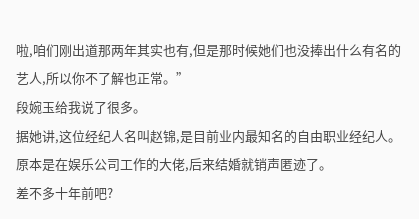啦,咱们刚出道那两年其实也有,但是那时候她们也没捧出什么有名的艺人,所以你不了解也正常。”
段婉玉给我说了很多。
据她讲,这位经纪人名叫赵锦,是目前业内最知名的自由职业经纪人。
原本是在娱乐公司工作的大佬,后来结婚就销声匿迹了。
差不多十年前吧?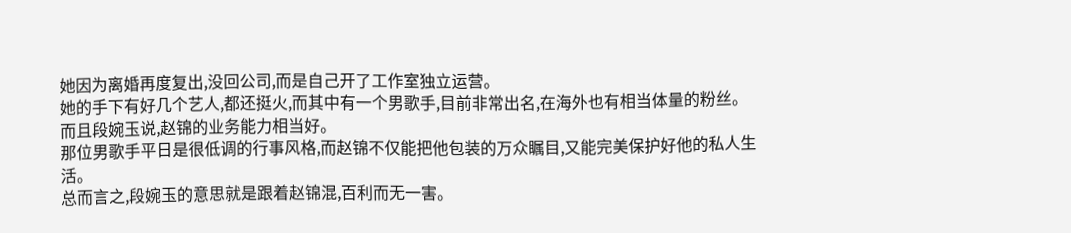她因为离婚再度复出,没回公司,而是自己开了工作室独立运营。
她的手下有好几个艺人,都还挺火,而其中有一个男歌手,目前非常出名,在海外也有相当体量的粉丝。
而且段婉玉说,赵锦的业务能力相当好。
那位男歌手平日是很低调的行事风格,而赵锦不仅能把他包装的万众瞩目,又能完美保护好他的私人生活。
总而言之,段婉玉的意思就是跟着赵锦混,百利而无一害。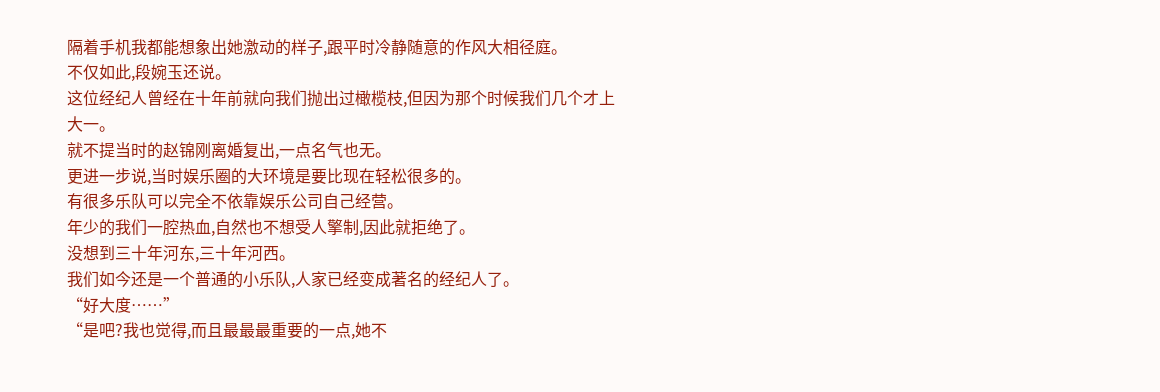隔着手机我都能想象出她激动的样子,跟平时冷静随意的作风大相径庭。
不仅如此,段婉玉还说。
这位经纪人曾经在十年前就向我们抛出过橄榄枝,但因为那个时候我们几个才上大一。
就不提当时的赵锦刚离婚复出,一点名气也无。
更进一步说,当时娱乐圈的大环境是要比现在轻松很多的。
有很多乐队可以完全不依靠娱乐公司自己经营。
年少的我们一腔热血,自然也不想受人擎制,因此就拒绝了。
没想到三十年河东,三十年河西。
我们如今还是一个普通的小乐队,人家已经变成著名的经纪人了。
“好大度……”
“是吧?我也觉得,而且最最最重要的一点,她不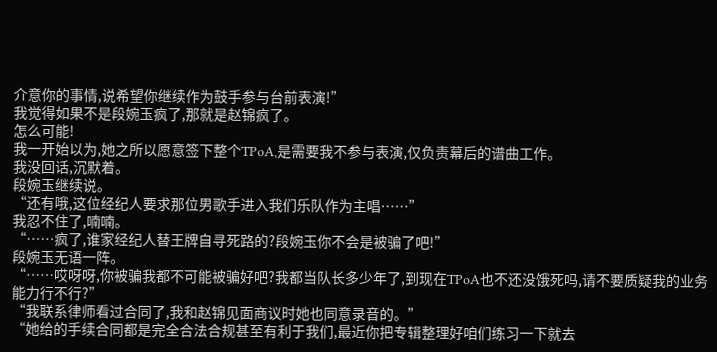介意你的事情,说希望你继续作为鼓手参与台前表演!”
我觉得如果不是段婉玉疯了,那就是赵锦疯了。
怎么可能!
我一开始以为,她之所以愿意签下整个TPoA,是需要我不参与表演,仅负责幕后的谱曲工作。
我没回话,沉默着。
段婉玉继续说。
“还有哦,这位经纪人要求那位男歌手进入我们乐队作为主唱……”
我忍不住了,喃喃。
“……疯了,谁家经纪人替王牌自寻死路的?段婉玉你不会是被骗了吧!”
段婉玉无语一阵。
“……哎呀呀,你被骗我都不可能被骗好吧?我都当队长多少年了,到现在TPoA也不还没饿死吗,请不要质疑我的业务能力行不行?”
“我联系律师看过合同了,我和赵锦见面商议时她也同意录音的。”
“她给的手续合同都是完全合法合规甚至有利于我们,最近你把专辑整理好咱们练习一下就去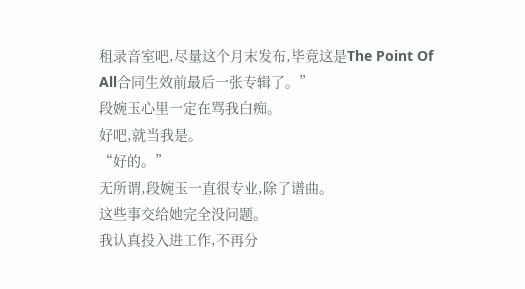租录音室吧,尽量这个月末发布,毕竟这是The Point Of All合同生效前最后一张专辑了。”
段婉玉心里一定在骂我白痴。
好吧,就当我是。
“好的。”
无所谓,段婉玉一直很专业,除了谱曲。
这些事交给她完全没问题。
我认真投入进工作,不再分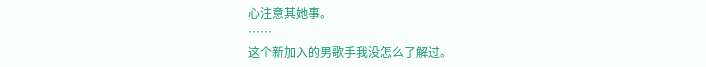心注意其她事。
……
这个新加入的男歌手我没怎么了解过。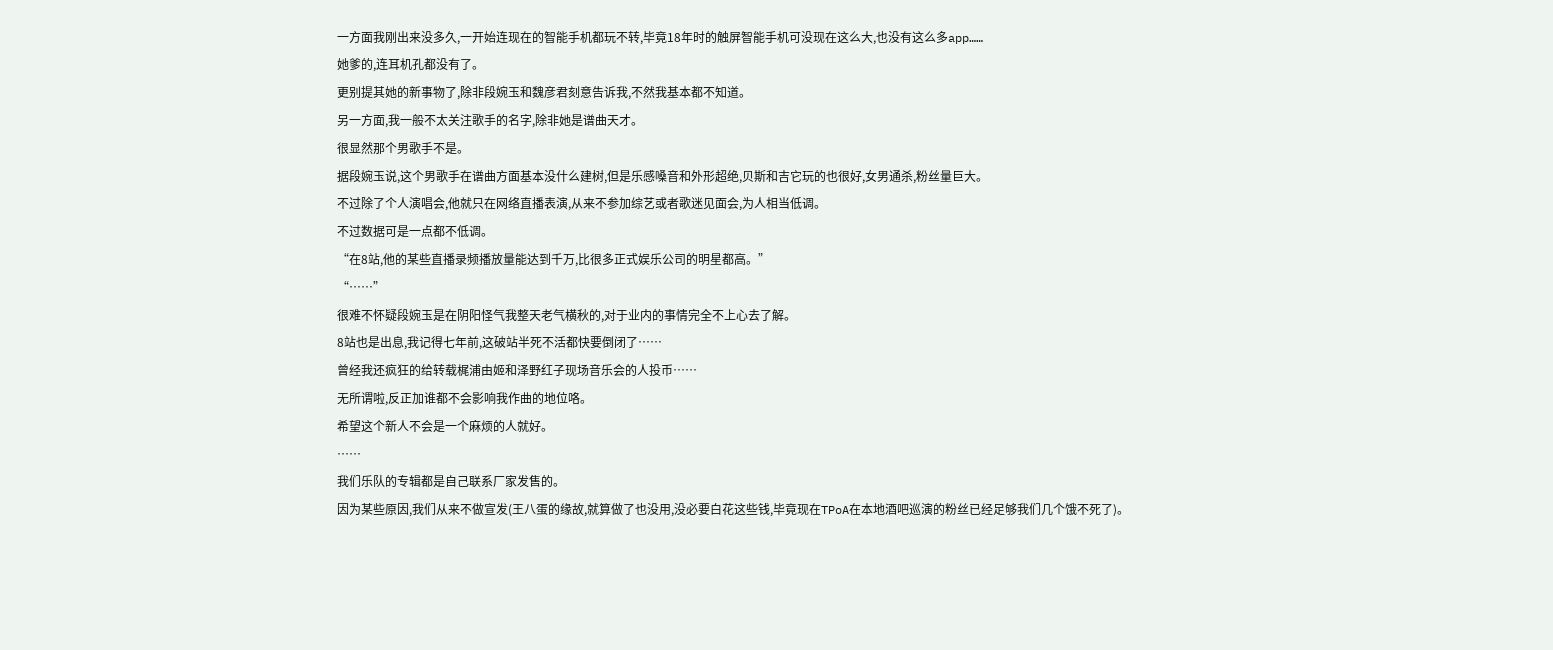一方面我刚出来没多久,一开始连现在的智能手机都玩不转,毕竟18年时的触屏智能手机可没现在这么大,也没有这么多app……
她爹的,连耳机孔都没有了。
更别提其她的新事物了,除非段婉玉和魏彦君刻意告诉我,不然我基本都不知道。
另一方面,我一般不太关注歌手的名字,除非她是谱曲天才。
很显然那个男歌手不是。
据段婉玉说,这个男歌手在谱曲方面基本没什么建树,但是乐感嗓音和外形超绝,贝斯和吉它玩的也很好,女男通杀,粉丝量巨大。
不过除了个人演唱会,他就只在网络直播表演,从来不参加综艺或者歌迷见面会,为人相当低调。
不过数据可是一点都不低调。
“在8站,他的某些直播录频播放量能达到千万,比很多正式娱乐公司的明星都高。”
“……”
很难不怀疑段婉玉是在阴阳怪气我整天老气横秋的,对于业内的事情完全不上心去了解。
8站也是出息,我记得七年前,这破站半死不活都快要倒闭了……
曾经我还疯狂的给转载梶浦由姬和泽野红子现场音乐会的人投币……
无所谓啦,反正加谁都不会影响我作曲的地位咯。
希望这个新人不会是一个麻烦的人就好。
……
我们乐队的专辑都是自己联系厂家发售的。
因为某些原因,我们从来不做宣发(王八蛋的缘故,就算做了也没用,没必要白花这些钱,毕竟现在TPoA在本地酒吧巡演的粉丝已经足够我们几个饿不死了)。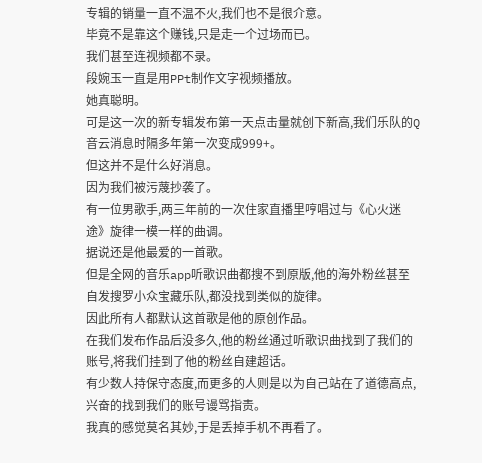专辑的销量一直不温不火,我们也不是很介意。
毕竟不是靠这个赚钱,只是走一个过场而已。
我们甚至连视频都不录。
段婉玉一直是用PPt制作文字视频播放。
她真聪明。
可是这一次的新专辑发布第一天点击量就创下新高,我们乐队的Q音云消息时隔多年第一次变成999+。
但这并不是什么好消息。
因为我们被污蔑抄袭了。
有一位男歌手,两三年前的一次住家直播里哼唱过与《心火迷途》旋律一模一样的曲调。
据说还是他最爱的一首歌。
但是全网的音乐app听歌识曲都搜不到原版,他的海外粉丝甚至自发搜罗小众宝藏乐队,都没找到类似的旋律。
因此所有人都默认这首歌是他的原创作品。
在我们发布作品后没多久,他的粉丝通过听歌识曲找到了我们的账号,将我们挂到了他的粉丝自建超话。
有少数人持保守态度,而更多的人则是以为自己站在了道德高点,兴奋的找到我们的账号谩骂指责。
我真的感觉莫名其妙,于是丢掉手机不再看了。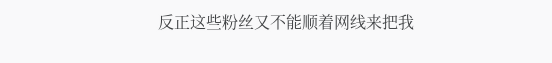反正这些粉丝又不能顺着网线来把我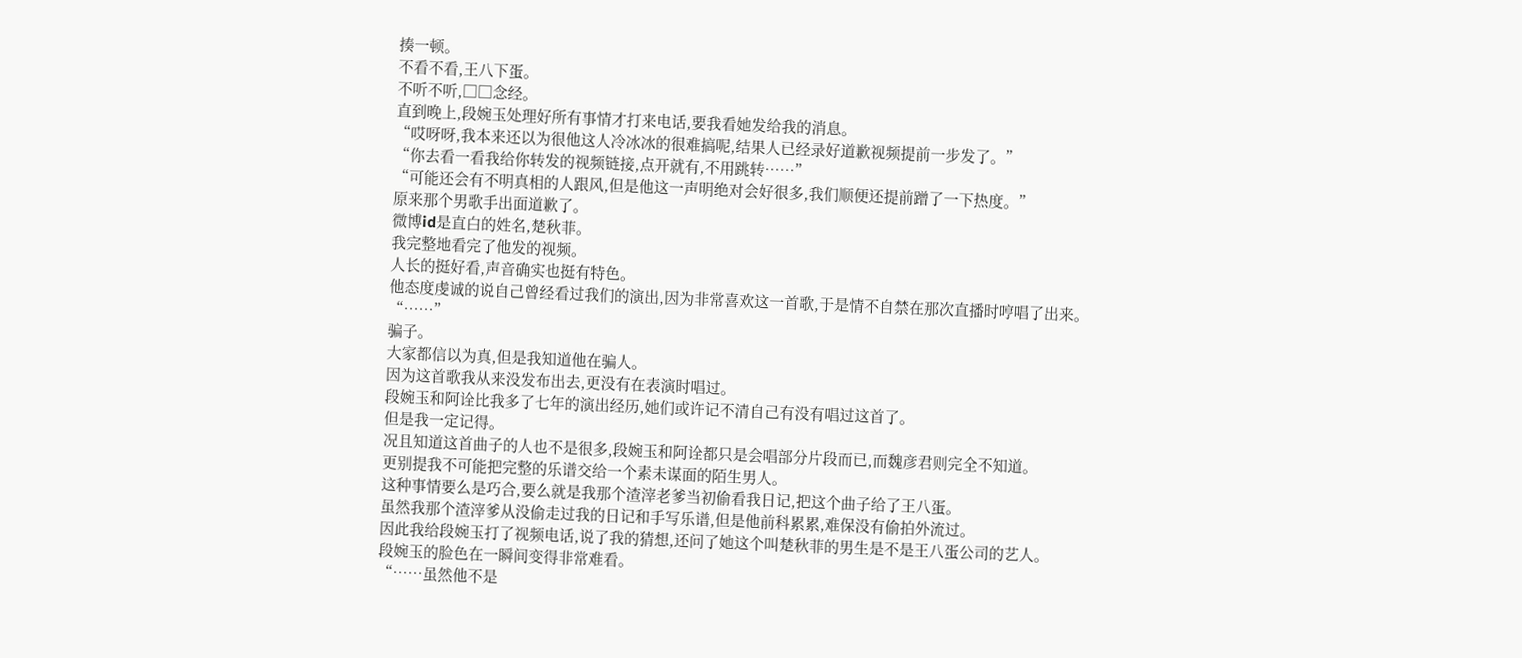揍一顿。
不看不看,王八下蛋。
不听不听,□□念经。
直到晚上,段婉玉处理好所有事情才打来电话,要我看她发给我的消息。
“哎呀呀,我本来还以为很他这人冷冰冰的很难搞呢,结果人已经录好道歉视频提前一步发了。”
“你去看一看我给你转发的视频链接,点开就有,不用跳转……”
“可能还会有不明真相的人跟风,但是他这一声明绝对会好很多,我们顺便还提前蹭了一下热度。”
原来那个男歌手出面道歉了。
微博id是直白的姓名,楚秋菲。
我完整地看完了他发的视频。
人长的挺好看,声音确实也挺有特色。
他态度虔诚的说自己曾经看过我们的演出,因为非常喜欢这一首歌,于是情不自禁在那次直播时哼唱了出来。
“……”
骗子。
大家都信以为真,但是我知道他在骗人。
因为这首歌我从来没发布出去,更没有在表演时唱过。
段婉玉和阿诠比我多了七年的演出经历,她们或许记不清自己有没有唱过这首了。
但是我一定记得。
况且知道这首曲子的人也不是很多,段婉玉和阿诠都只是会唱部分片段而已,而魏彦君则完全不知道。
更别提我不可能把完整的乐谱交给一个素未谋面的陌生男人。
这种事情要么是巧合,要么就是我那个渣滓老爹当初偷看我日记,把这个曲子给了王八蛋。
虽然我那个渣滓爹从没偷走过我的日记和手写乐谱,但是他前科累累,难保没有偷拍外流过。
因此我给段婉玉打了视频电话,说了我的猜想,还问了她这个叫楚秋菲的男生是不是王八蛋公司的艺人。
段婉玉的脸色在一瞬间变得非常难看。
“……虽然他不是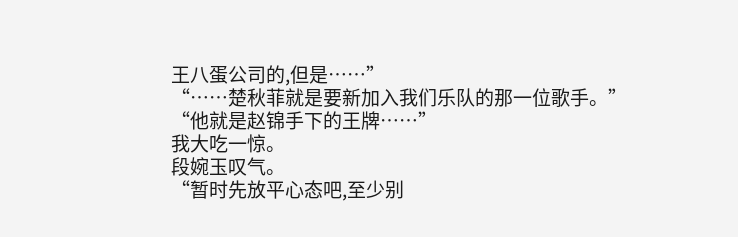王八蛋公司的,但是……”
“……楚秋菲就是要新加入我们乐队的那一位歌手。”
“他就是赵锦手下的王牌……”
我大吃一惊。
段婉玉叹气。
“暂时先放平心态吧,至少别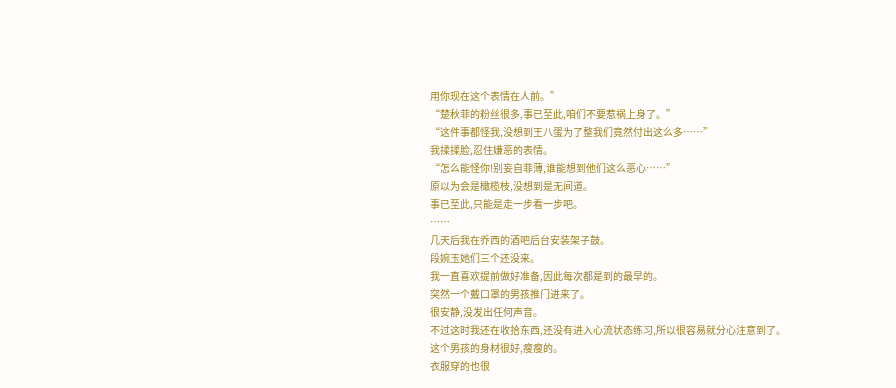用你现在这个表情在人前。”
“楚秋菲的粉丝很多,事已至此,咱们不要惹祸上身了。”
“这件事都怪我,没想到王八蛋为了整我们竟然付出这么多……”
我揉揉脸,忍住嫌恶的表情。
“怎么能怪你!别妄自菲薄,谁能想到他们这么恶心……”
原以为会是橄榄枝,没想到是无间道。
事已至此,只能是走一步看一步吧。
……
几天后我在乔西的酒吧后台安装架子鼓。
段婉玉她们三个还没来。
我一直喜欢提前做好准备,因此每次都是到的最早的。
突然一个戴口罩的男孩推门进来了。
很安静,没发出任何声音。
不过这时我还在收拾东西,还没有进入心流状态练习,所以很容易就分心注意到了。
这个男孩的身材很好,瘦瘦的。
衣服穿的也很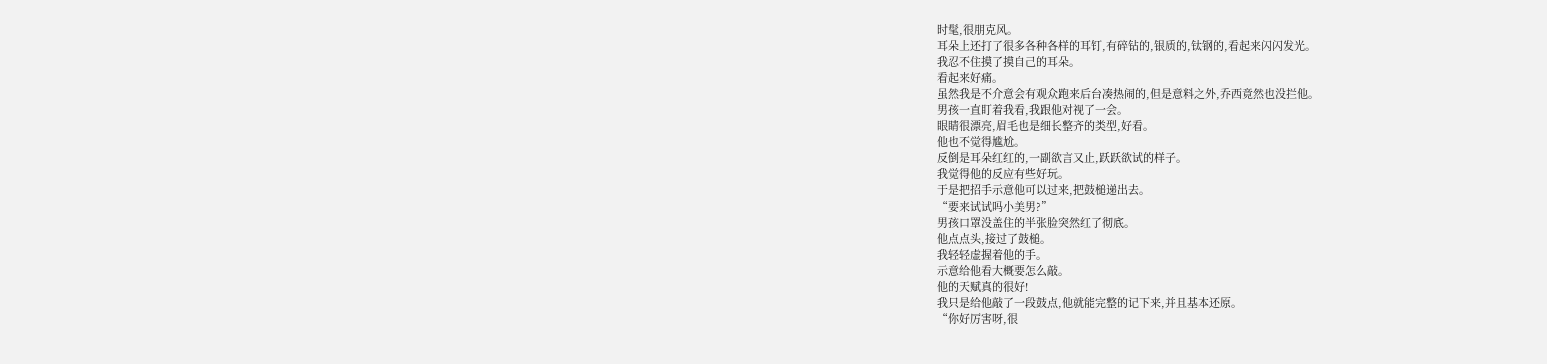时髦,很朋克风。
耳朵上还打了很多各种各样的耳钉,有碎钻的,银质的,钛钢的,看起来闪闪发光。
我忍不住摸了摸自己的耳朵。
看起来好痛。
虽然我是不介意会有观众跑来后台凑热闹的,但是意料之外,乔西竟然也没拦他。
男孩一直盯着我看,我跟他对视了一会。
眼睛很漂亮,眉毛也是细长整齐的类型,好看。
他也不觉得尴尬。
反倒是耳朵红红的,一副欲言又止,跃跃欲试的样子。
我觉得他的反应有些好玩。
于是把招手示意他可以过来,把鼓槌递出去。
“要来试试吗小美男?”
男孩口罩没盖住的半张脸突然红了彻底。
他点点头,接过了鼓槌。
我轻轻虚握着他的手。
示意给他看大概要怎么敲。
他的天赋真的很好!
我只是给他敲了一段鼓点,他就能完整的记下来,并且基本还原。
“你好厉害呀,很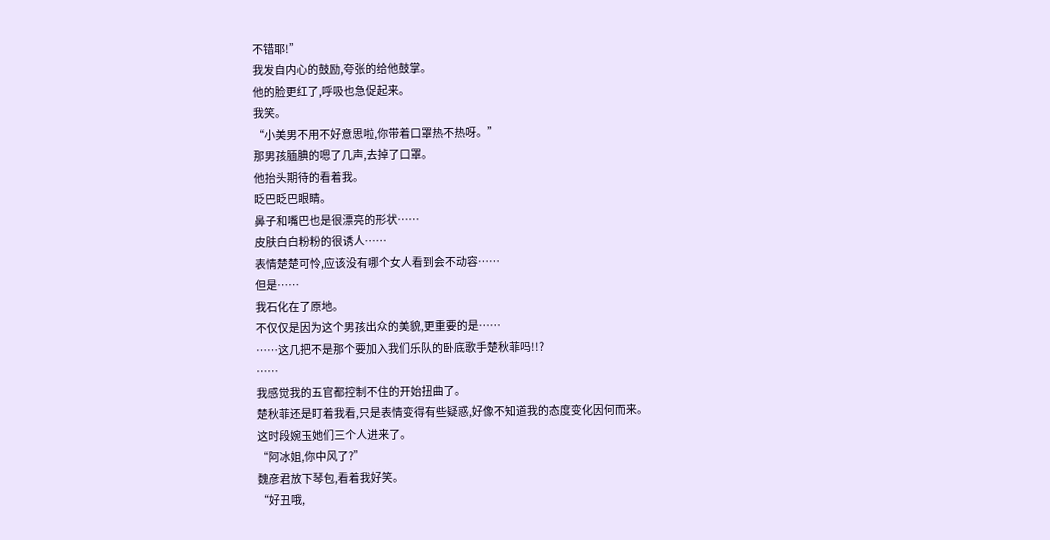不错耶!”
我发自内心的鼓励,夸张的给他鼓掌。
他的脸更红了,呼吸也急促起来。
我笑。
“小美男不用不好意思啦,你带着口罩热不热呀。”
那男孩腼腆的嗯了几声,去掉了口罩。
他抬头期待的看着我。
眨巴眨巴眼睛。
鼻子和嘴巴也是很漂亮的形状……
皮肤白白粉粉的很诱人……
表情楚楚可怜,应该没有哪个女人看到会不动容……
但是……
我石化在了原地。
不仅仅是因为这个男孩出众的美貌,更重要的是……
……这几把不是那个要加入我们乐队的卧底歌手楚秋菲吗!!?
……
我感觉我的五官都控制不住的开始扭曲了。
楚秋菲还是盯着我看,只是表情变得有些疑惑,好像不知道我的态度变化因何而来。
这时段婉玉她们三个人进来了。
“阿冰姐,你中风了?”
魏彦君放下琴包,看着我好笑。
“好丑哦,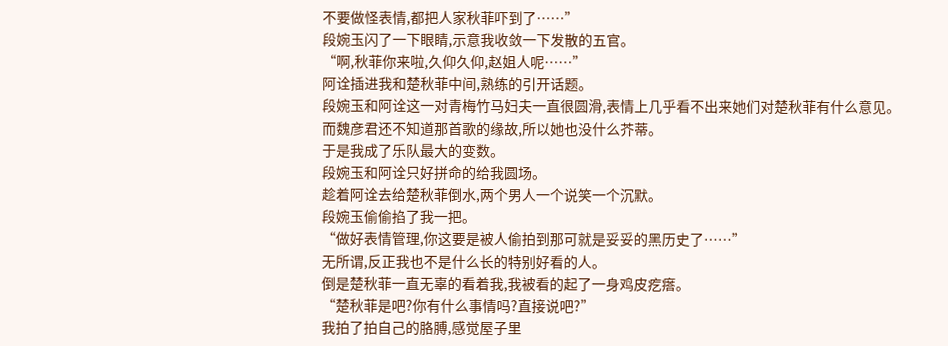不要做怪表情,都把人家秋菲吓到了……”
段婉玉闪了一下眼睛,示意我收敛一下发散的五官。
“啊,秋菲你来啦,久仰久仰,赵姐人呢……”
阿诠插进我和楚秋菲中间,熟练的引开话题。
段婉玉和阿诠这一对青梅竹马妇夫一直很圆滑,表情上几乎看不出来她们对楚秋菲有什么意见。
而魏彦君还不知道那首歌的缘故,所以她也没什么芥蒂。
于是我成了乐队最大的变数。
段婉玉和阿诠只好拼命的给我圆场。
趁着阿诠去给楚秋菲倒水,两个男人一个说笑一个沉默。
段婉玉偷偷掐了我一把。
“做好表情管理,你这要是被人偷拍到那可就是妥妥的黑历史了……”
无所谓,反正我也不是什么长的特别好看的人。
倒是楚秋菲一直无辜的看着我,我被看的起了一身鸡皮疙瘩。
“楚秋菲是吧?你有什么事情吗?直接说吧?”
我拍了拍自己的胳膊,感觉屋子里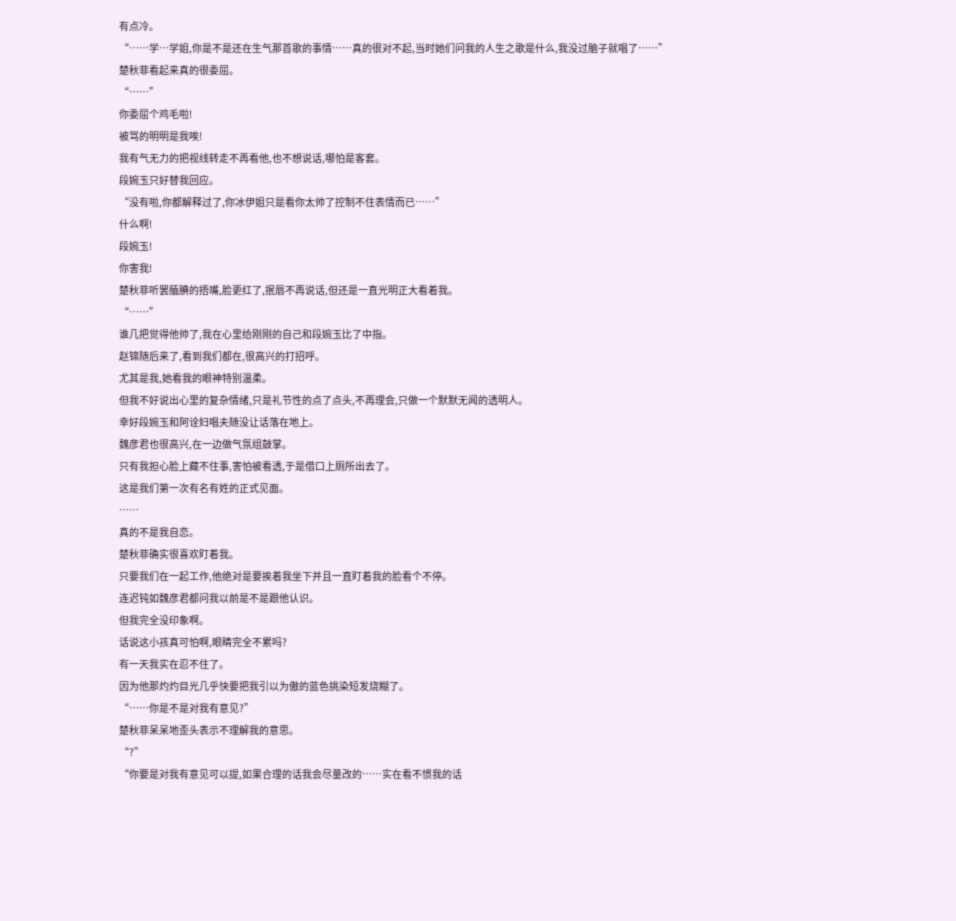有点冷。
“……学…学姐,你是不是还在生气那首歌的事情……真的很对不起,当时她们问我的人生之歌是什么,我没过脑子就唱了……”
楚秋菲看起来真的很委屈。
“……”
你委屈个鸡毛啦!
被骂的明明是我唉!
我有气无力的把视线转走不再看他,也不想说话,哪怕是客套。
段婉玉只好替我回应。
“没有啦,你都解释过了,你冰伊姐只是看你太帅了控制不住表情而已……”
什么啊!
段婉玉!
你害我!
楚秋菲听罢腼腆的捂嘴,脸更红了,抿唇不再说话,但还是一直光明正大看着我。
“……”
谁几把觉得他帅了,我在心里给刚刚的自己和段婉玉比了中指。
赵锦随后来了,看到我们都在,很高兴的打招呼。
尤其是我,她看我的眼神特别温柔。
但我不好说出心里的复杂情绪,只是礼节性的点了点头,不再理会,只做一个默默无闻的透明人。
幸好段婉玉和阿诠妇唱夫随没让话落在地上。
魏彦君也很高兴,在一边做气氛组鼓掌。
只有我担心脸上藏不住事,害怕被看透,于是借口上厕所出去了。
这是我们第一次有名有姓的正式见面。
……
真的不是我自恋。
楚秋菲确实很喜欢盯着我。
只要我们在一起工作,他绝对是要挨着我坐下并且一直盯着我的脸看个不停。
连迟钝如魏彦君都问我以前是不是跟他认识。
但我完全没印象啊。
话说这小孩真可怕啊,眼睛完全不累吗?
有一天我实在忍不住了。
因为他那灼灼目光几乎快要把我引以为傲的蓝色挑染短发烧糊了。
“……你是不是对我有意见?”
楚秋菲呆呆地歪头表示不理解我的意思。
“?”
“你要是对我有意见可以提,如果合理的话我会尽量改的……实在看不惯我的话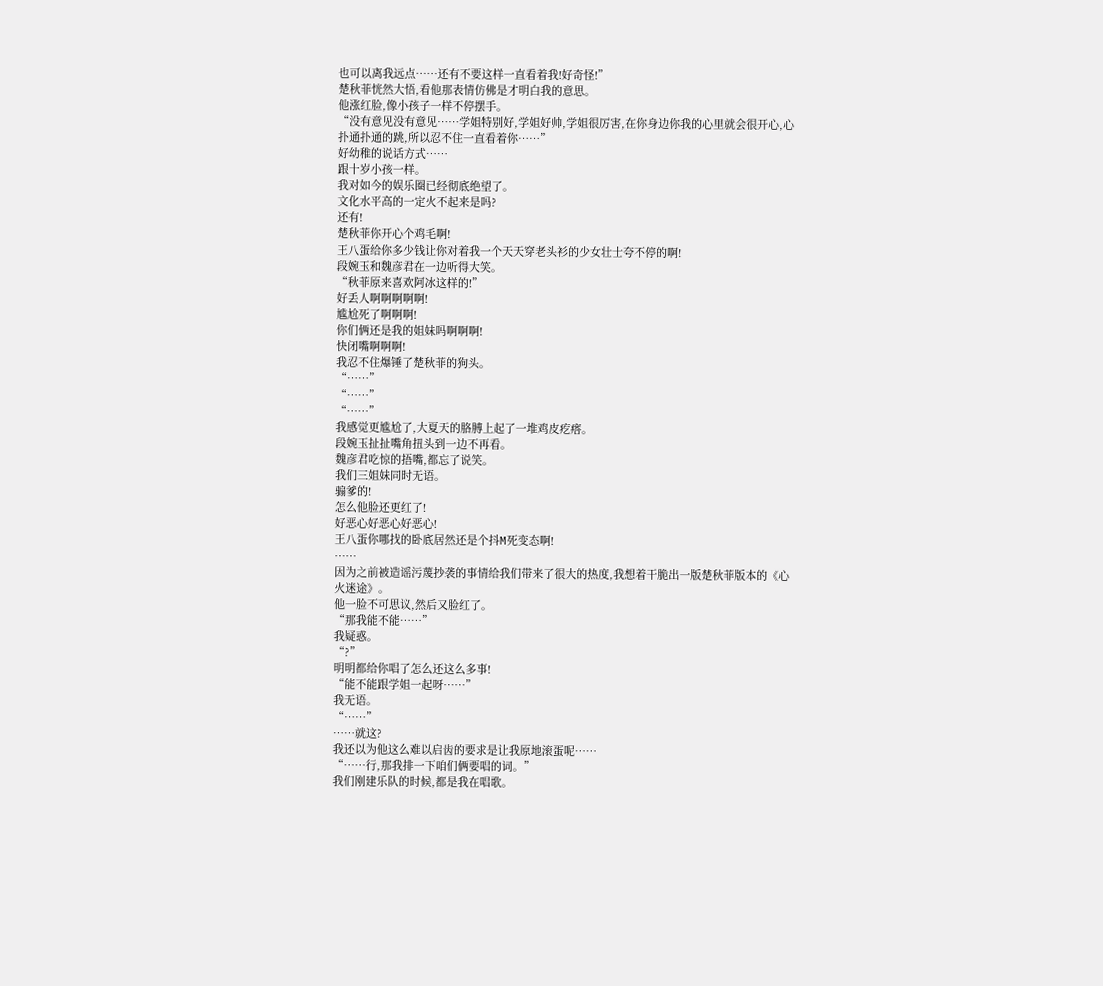也可以离我远点……还有不要这样一直看着我!好奇怪!”
楚秋菲恍然大悟,看他那表情仿佛是才明白我的意思。
他涨红脸,像小孩子一样不停摆手。
“没有意见没有意见……学姐特别好,学姐好帅,学姐很厉害,在你身边你我的心里就会很开心,心扑通扑通的跳,所以忍不住一直看着你……”
好幼稚的说话方式……
跟十岁小孩一样。
我对如今的娱乐圈已经彻底绝望了。
文化水平高的一定火不起来是吗?
还有!
楚秋菲你开心个鸡毛啊!
王八蛋给你多少钱让你对着我一个天天穿老头衫的少女壮士夸不停的啊!
段婉玉和魏彦君在一边听得大笑。
“秋菲原来喜欢阿冰这样的!”
好丢人啊啊啊啊啊!
尴尬死了啊啊啊!
你们俩还是我的姐妹吗啊啊啊!
快闭嘴啊啊啊!
我忍不住爆锤了楚秋菲的狗头。
“……”
“……”
“……”
我感觉更尴尬了,大夏天的胳膊上起了一堆鸡皮疙瘩。
段婉玉扯扯嘴角扭头到一边不再看。
魏彦君吃惊的捂嘴,都忘了说笑。
我们三姐妹同时无语。
骟爹的!
怎么他脸还更红了!
好恶心好恶心好恶心!
王八蛋你哪找的卧底居然还是个抖M死变态啊!
……
因为之前被造谣污蔑抄袭的事情给我们带来了很大的热度,我想着干脆出一版楚秋菲版本的《心火迷途》。
他一脸不可思议,然后又脸红了。
“那我能不能……”
我疑惑。
“?”
明明都给你唱了怎么还这么多事!
“能不能跟学姐一起呀……”
我无语。
“……”
……就这?
我还以为他这么难以启齿的要求是让我原地滚蛋呢……
“……行,那我排一下咱们俩要唱的词。”
我们刚建乐队的时候,都是我在唱歌。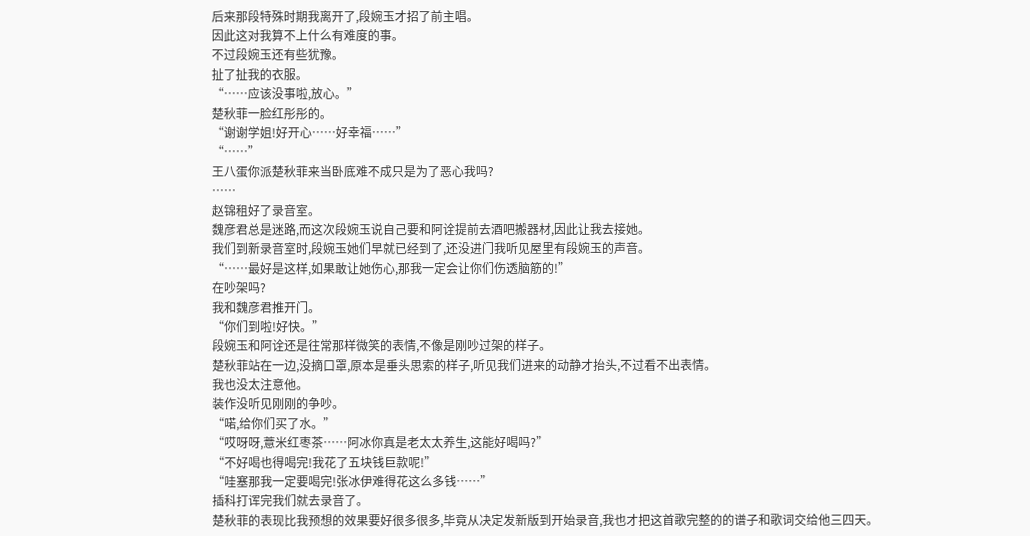后来那段特殊时期我离开了,段婉玉才招了前主唱。
因此这对我算不上什么有难度的事。
不过段婉玉还有些犹豫。
扯了扯我的衣服。
“……应该没事啦,放心。”
楚秋菲一脸红彤彤的。
“谢谢学姐!好开心……好幸福……”
“……”
王八蛋你派楚秋菲来当卧底难不成只是为了恶心我吗?
……
赵锦租好了录音室。
魏彦君总是迷路,而这次段婉玉说自己要和阿诠提前去酒吧搬器材,因此让我去接她。
我们到新录音室时,段婉玉她们早就已经到了,还没进门我听见屋里有段婉玉的声音。
“……最好是这样,如果敢让她伤心,那我一定会让你们伤透脑筋的!”
在吵架吗?
我和魏彦君推开门。
“你们到啦!好快。”
段婉玉和阿诠还是往常那样微笑的表情,不像是刚吵过架的样子。
楚秋菲站在一边,没摘口罩,原本是垂头思索的样子,听见我们进来的动静才抬头,不过看不出表情。
我也没太注意他。
装作没听见刚刚的争吵。
“喏,给你们买了水。”
“哎呀呀,薏米红枣茶……阿冰你真是老太太养生,这能好喝吗?”
“不好喝也得喝完!我花了五块钱巨款呢!”
“哇塞那我一定要喝完!张冰伊难得花这么多钱……”
插科打诨完我们就去录音了。
楚秋菲的表现比我预想的效果要好很多很多,毕竟从决定发新版到开始录音,我也才把这首歌完整的的谱子和歌词交给他三四天。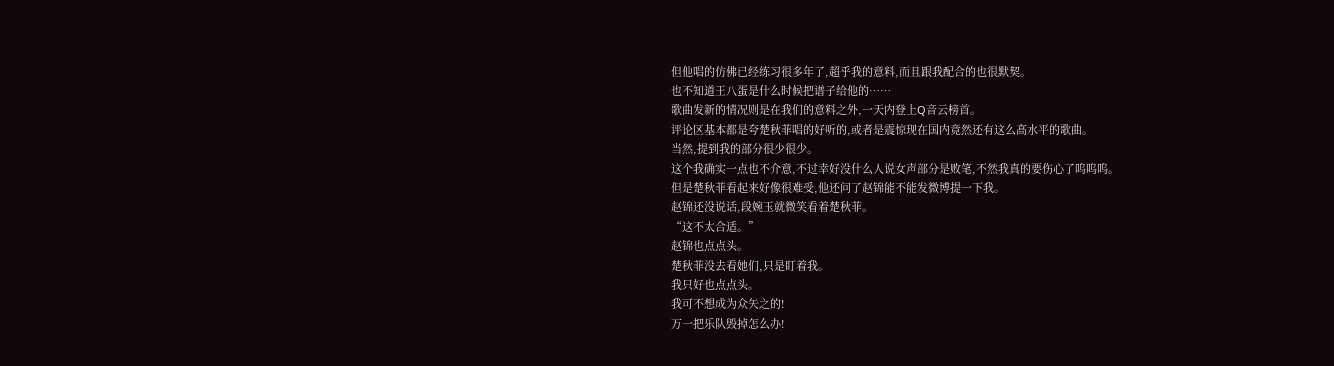但他唱的仿佛已经练习很多年了,超乎我的意料,而且跟我配合的也很默契。
也不知道王八蛋是什么时候把谱子给他的……
歌曲发新的情况则是在我们的意料之外,一天内登上Q音云榜首。
评论区基本都是夸楚秋菲唱的好听的,或者是震惊现在国内竟然还有这么高水平的歌曲。
当然,提到我的部分很少很少。
这个我确实一点也不介意,不过幸好没什么人说女声部分是败笔,不然我真的要伤心了呜呜呜。
但是楚秋菲看起来好像很难受,他还问了赵锦能不能发微博提一下我。
赵锦还没说话,段婉玉就微笑看着楚秋菲。
“这不太合适。”
赵锦也点点头。
楚秋菲没去看她们,只是盯着我。
我只好也点点头。
我可不想成为众矢之的!
万一把乐队毁掉怎么办!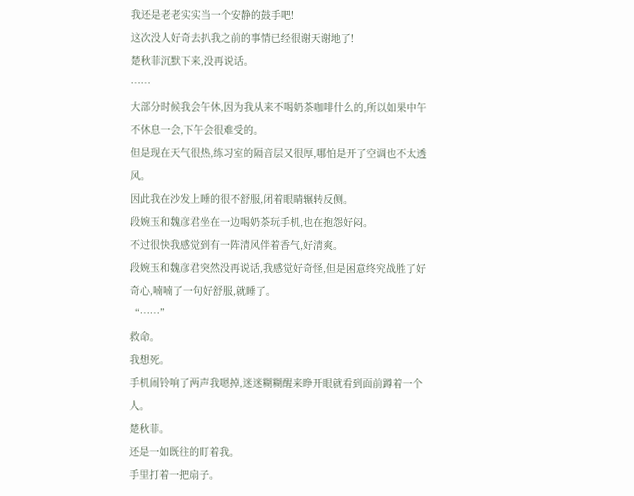我还是老老实实当一个安静的鼓手吧!
这次没人好奇去扒我之前的事情已经很谢天谢地了!
楚秋菲沉默下来,没再说话。
……
大部分时候我会午休,因为我从来不喝奶茶咖啡什么的,所以如果中午不休息一会,下午会很难受的。
但是现在天气很热,练习室的隔音层又很厚,哪怕是开了空调也不太透风。
因此我在沙发上睡的很不舒服,闭着眼睛辗转反侧。
段婉玉和魏彦君坐在一边喝奶茶玩手机,也在抱怨好闷。
不过很快我感觉到有一阵清风伴着香气,好清爽。
段婉玉和魏彦君突然没再说话,我感觉好奇怪,但是困意终究战胜了好奇心,喃喃了一句好舒服,就睡了。
“……”
救命。
我想死。
手机闹铃响了两声我嗯掉,迷迷糊糊醒来睁开眼就看到面前蹲着一个人。
楚秋菲。
还是一如既往的盯着我。
手里打着一把扇子。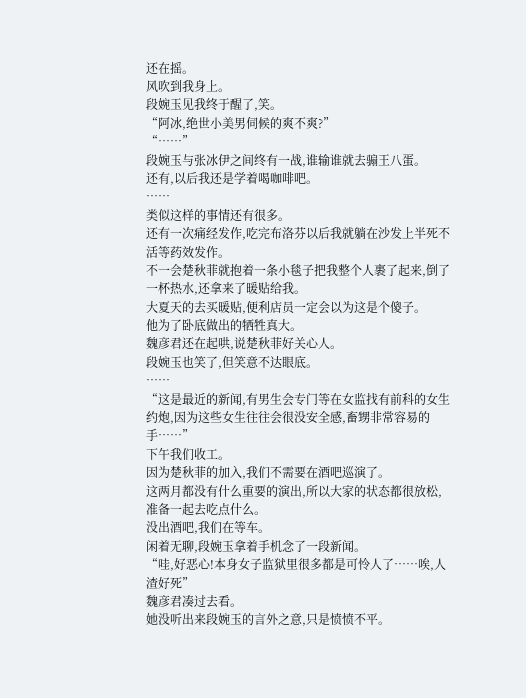还在摇。
风吹到我身上。
段婉玉见我终于醒了,笑。
“阿冰,绝世小美男伺候的爽不爽?”
“……”
段婉玉与张冰伊之间终有一战,谁输谁就去骟王八蛋。
还有,以后我还是学着喝咖啡吧。
……
类似这样的事情还有很多。
还有一次痛经发作,吃完布洛芬以后我就躺在沙发上半死不活等药效发作。
不一会楚秋菲就抱着一条小毯子把我整个人裹了起来,倒了一杯热水,还拿来了暖贴给我。
大夏天的去买暖贴,便利店员一定会以为这是个傻子。
他为了卧底做出的牺牲真大。
魏彦君还在起哄,说楚秋菲好关心人。
段婉玉也笑了,但笑意不达眼底。
……
“这是最近的新闻,有男生会专门等在女监找有前科的女生约炮,因为这些女生往往会很没安全感,畜甥非常容易的手……”
下午我们收工。
因为楚秋菲的加入,我们不需要在酒吧巡演了。
这两月都没有什么重要的演出,所以大家的状态都很放松,准备一起去吃点什么。
没出酒吧,我们在等车。
闲着无聊,段婉玉拿着手机念了一段新闻。
“哇,好恶心!本身女子监狱里很多都是可怜人了……唉,人渣好死”
魏彦君凑过去看。
她没听出来段婉玉的言外之意,只是愤愤不平。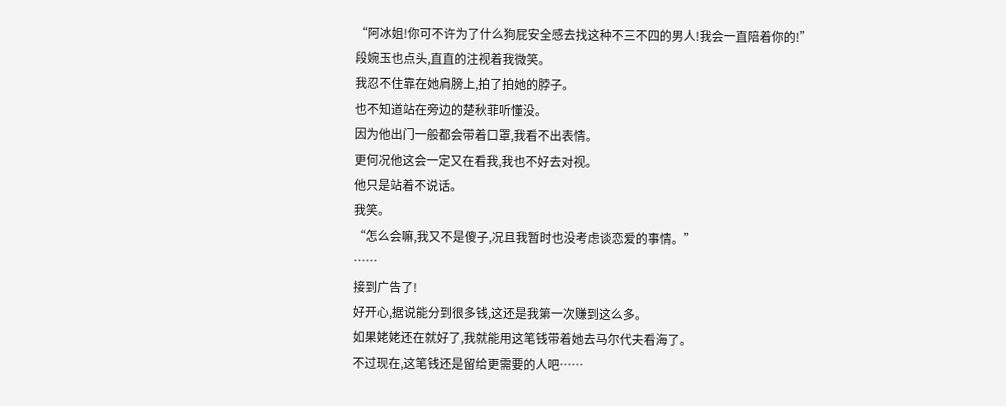“阿冰姐!你可不许为了什么狗屁安全感去找这种不三不四的男人!我会一直陪着你的!”
段婉玉也点头,直直的注视着我微笑。
我忍不住靠在她肩膀上,拍了拍她的脖子。
也不知道站在旁边的楚秋菲听懂没。
因为他出门一般都会带着口罩,我看不出表情。
更何况他这会一定又在看我,我也不好去对视。
他只是站着不说话。
我笑。
“怎么会嘛,我又不是傻子,况且我暂时也没考虑谈恋爱的事情。”
……
接到广告了!
好开心,据说能分到很多钱,这还是我第一次赚到这么多。
如果姥姥还在就好了,我就能用这笔钱带着她去马尔代夫看海了。
不过现在,这笔钱还是留给更需要的人吧……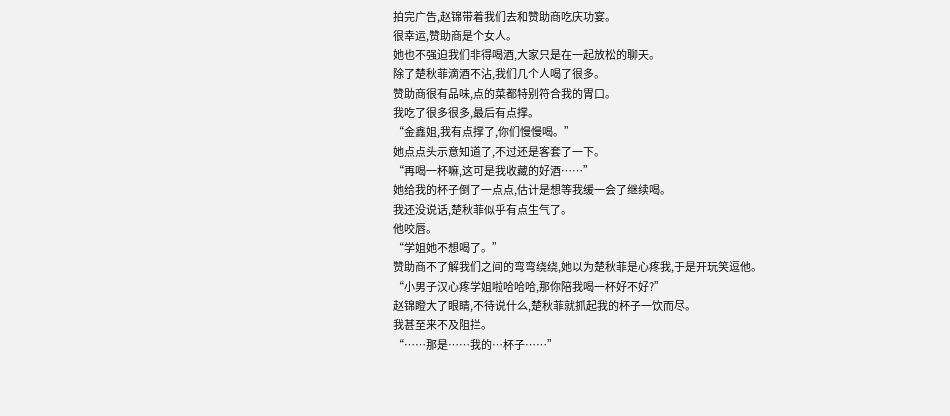拍完广告,赵锦带着我们去和赞助商吃庆功宴。
很幸运,赞助商是个女人。
她也不强迫我们非得喝酒,大家只是在一起放松的聊天。
除了楚秋菲滴酒不沾,我们几个人喝了很多。
赞助商很有品味,点的菜都特别符合我的胃口。
我吃了很多很多,最后有点撑。
“金鑫姐,我有点撑了,你们慢慢喝。”
她点点头示意知道了,不过还是客套了一下。
“再喝一杯嘛,这可是我收藏的好酒……”
她给我的杯子倒了一点点,估计是想等我缓一会了继续喝。
我还没说话,楚秋菲似乎有点生气了。
他咬唇。
“学姐她不想喝了。”
赞助商不了解我们之间的弯弯绕绕,她以为楚秋菲是心疼我,于是开玩笑逗他。
“小男子汉心疼学姐啦哈哈哈,那你陪我喝一杯好不好?”
赵锦瞪大了眼睛,不待说什么,楚秋菲就抓起我的杯子一饮而尽。
我甚至来不及阻拦。
“……那是……我的…杯子……”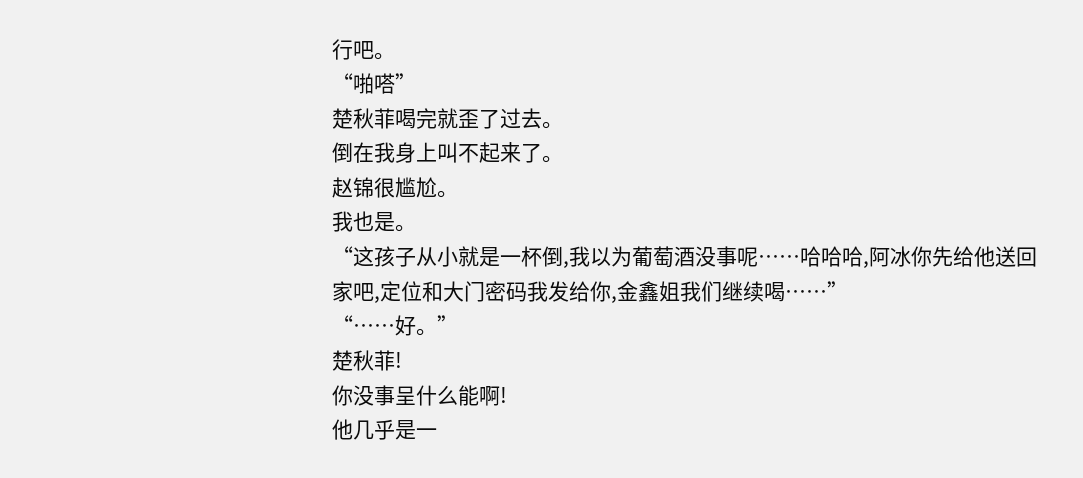行吧。
“啪嗒”
楚秋菲喝完就歪了过去。
倒在我身上叫不起来了。
赵锦很尴尬。
我也是。
“这孩子从小就是一杯倒,我以为葡萄酒没事呢……哈哈哈,阿冰你先给他送回家吧,定位和大门密码我发给你,金鑫姐我们继续喝……”
“……好。”
楚秋菲!
你没事呈什么能啊!
他几乎是一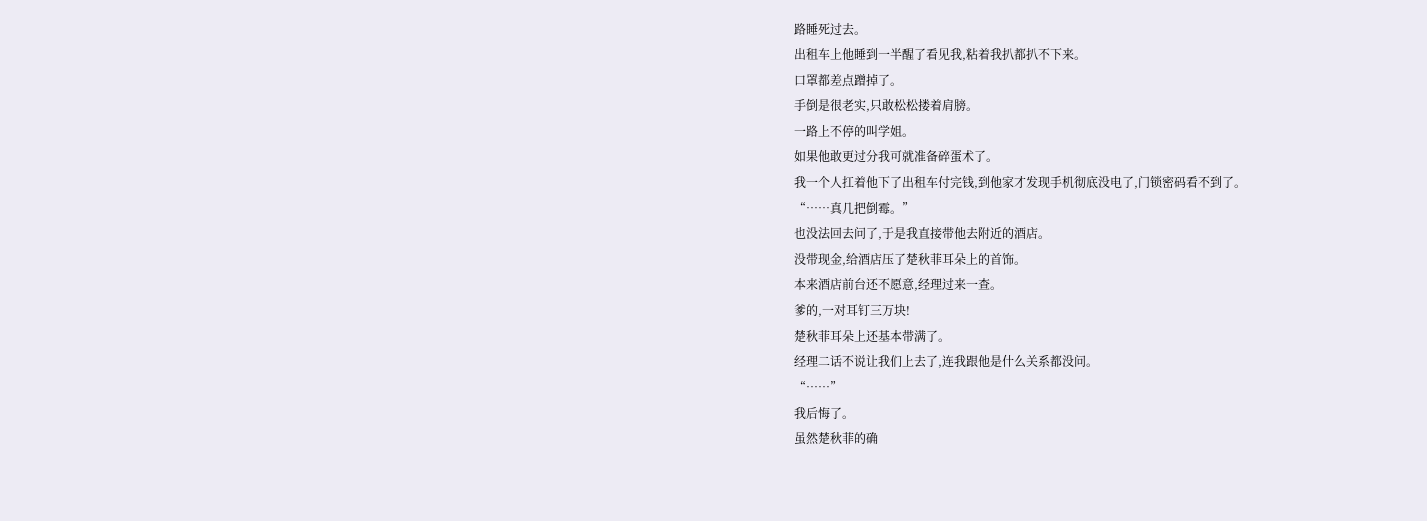路睡死过去。
出租车上他睡到一半醒了看见我,粘着我扒都扒不下来。
口罩都差点蹭掉了。
手倒是很老实,只敢松松搂着肩膀。
一路上不停的叫学姐。
如果他敢更过分我可就准备碎蛋术了。
我一个人扛着他下了出租车付完钱,到他家才发现手机彻底没电了,门锁密码看不到了。
“……真几把倒霉。”
也没法回去问了,于是我直接带他去附近的酒店。
没带现金,给酒店压了楚秋菲耳朵上的首饰。
本来酒店前台还不愿意,经理过来一查。
爹的,一对耳钉三万块!
楚秋菲耳朵上还基本带满了。
经理二话不说让我们上去了,连我跟他是什么关系都没问。
“……”
我后悔了。
虽然楚秋菲的确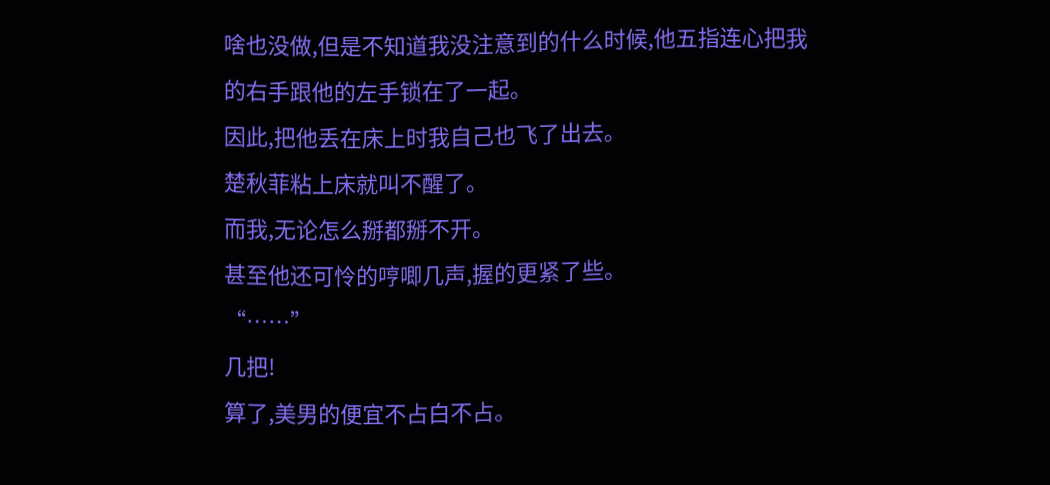啥也没做,但是不知道我没注意到的什么时候,他五指连心把我的右手跟他的左手锁在了一起。
因此,把他丢在床上时我自己也飞了出去。
楚秋菲粘上床就叫不醒了。
而我,无论怎么掰都掰不开。
甚至他还可怜的哼唧几声,握的更紧了些。
“……”
几把!
算了,美男的便宜不占白不占。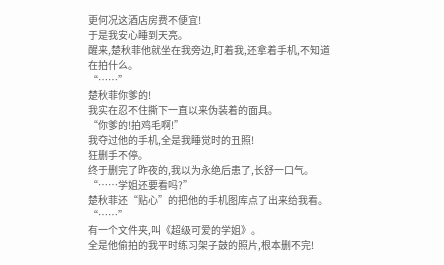更何况这酒店房费不便宜!
于是我安心睡到天亮。
醒来,楚秋菲他就坐在我旁边,盯着我,还拿着手机,不知道在拍什么。
“……”
楚秋菲你爹的!
我实在忍不住撕下一直以来伪装着的面具。
“你爹的!拍鸡毛啊!”
我夺过他的手机,全是我睡觉时的丑照!
狂删手不停。
终于删完了昨夜的,我以为永绝后患了,长舒一口气。
“……学姐还要看吗?”
楚秋菲还“贴心”的把他的手机图库点了出来给我看。
“……”
有一个文件夹,叫《超级可爱的学姐》。
全是他偷拍的我平时练习架子鼓的照片,根本删不完!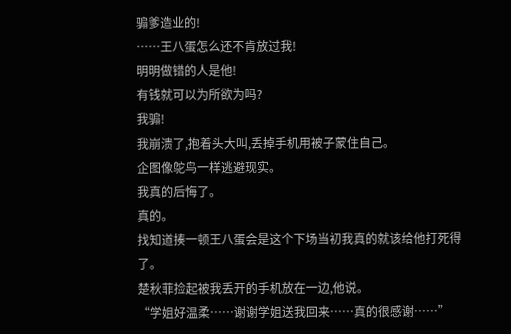骟爹造业的!
……王八蛋怎么还不肯放过我!
明明做错的人是他!
有钱就可以为所欲为吗?
我骟!
我崩溃了,抱着头大叫,丢掉手机用被子蒙住自己。
企图像鸵鸟一样逃避现实。
我真的后悔了。
真的。
找知道揍一顿王八蛋会是这个下场当初我真的就该给他打死得了。
楚秋菲捡起被我丢开的手机放在一边,他说。
“学姐好温柔……谢谢学姐送我回来……真的很感谢……”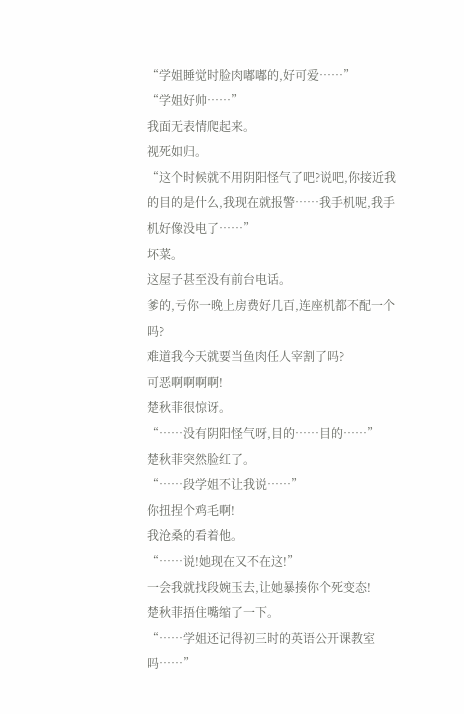“学姐睡觉时脸肉嘟嘟的,好可爱……”
“学姐好帅……”
我面无表情爬起来。
视死如归。
“这个时候就不用阴阳怪气了吧?说吧,你接近我的目的是什么,我现在就报警……我手机呢,我手机好像没电了……”
坏菜。
这屋子甚至没有前台电话。
爹的,亏你一晚上房费好几百,连座机都不配一个吗?
难道我今天就要当鱼肉任人宰割了吗?
可恶啊啊啊啊!
楚秋菲很惊讶。
“……没有阴阳怪气呀,目的……目的……”
楚秋菲突然脸红了。
“……段学姐不让我说……”
你扭捏个鸡毛啊!
我沧桑的看着他。
“……说!她现在又不在这!”
一会我就找段婉玉去,让她暴揍你个死变态!
楚秋菲捂住嘴缩了一下。
“……学姐还记得初三时的英语公开课教室吗……”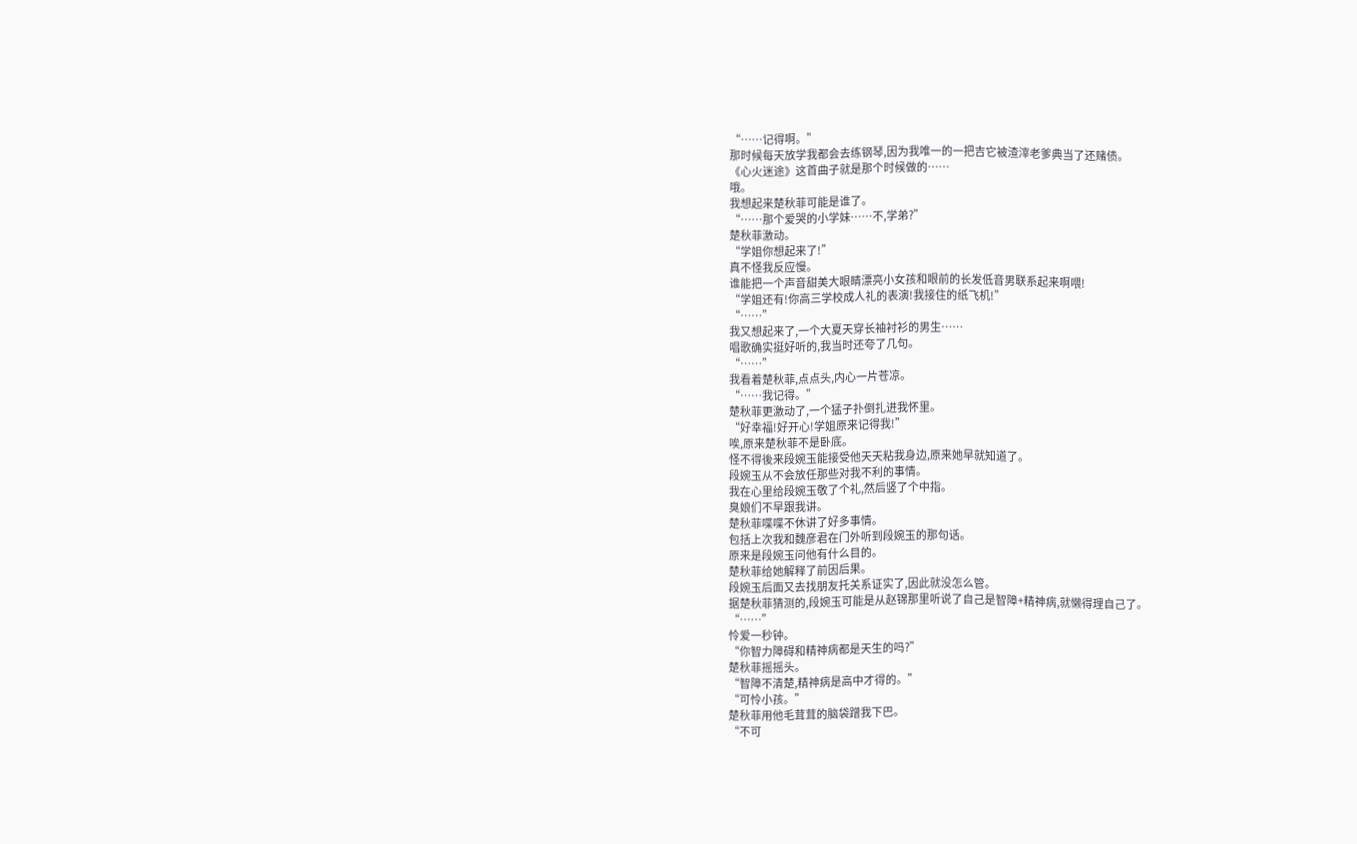“……记得啊。”
那时候每天放学我都会去练钢琴,因为我唯一的一把吉它被渣滓老爹典当了还赌债。
《心火迷途》这首曲子就是那个时候做的……
哦。
我想起来楚秋菲可能是谁了。
“……那个爱哭的小学妹……不,学弟?”
楚秋菲激动。
“学姐你想起来了!”
真不怪我反应慢。
谁能把一个声音甜美大眼睛漂亮小女孩和眼前的长发低音男联系起来啊喂!
“学姐还有!你高三学校成人礼的表演!我接住的纸飞机!”
“……”
我又想起来了,一个大夏天穿长袖衬衫的男生……
唱歌确实挺好听的,我当时还夸了几句。
“……”
我看着楚秋菲,点点头,内心一片苍凉。
“……我记得。”
楚秋菲更激动了,一个猛子扑倒扎进我怀里。
“好幸福!好开心!学姐原来记得我!”
唉,原来楚秋菲不是卧底。
怪不得後来段婉玉能接受他天天粘我身边,原来她早就知道了。
段婉玉从不会放任那些对我不利的事情。
我在心里给段婉玉敬了个礼,然后竖了个中指。
臭娘们不早跟我讲。
楚秋菲喋喋不休讲了好多事情。
包括上次我和魏彦君在门外听到段婉玉的那句话。
原来是段婉玉问他有什么目的。
楚秋菲给她解释了前因后果。
段婉玉后面又去找朋友托关系证实了,因此就没怎么管。
据楚秋菲猜测的,段婉玉可能是从赵锦那里听说了自己是智障+精神病,就懒得理自己了。
“……”
怜爱一秒钟。
“你智力障碍和精神病都是天生的吗?”
楚秋菲摇摇头。
“智障不清楚,精神病是高中才得的。”
“可怜小孩。”
楚秋菲用他毛茸茸的脑袋蹭我下巴。
“不可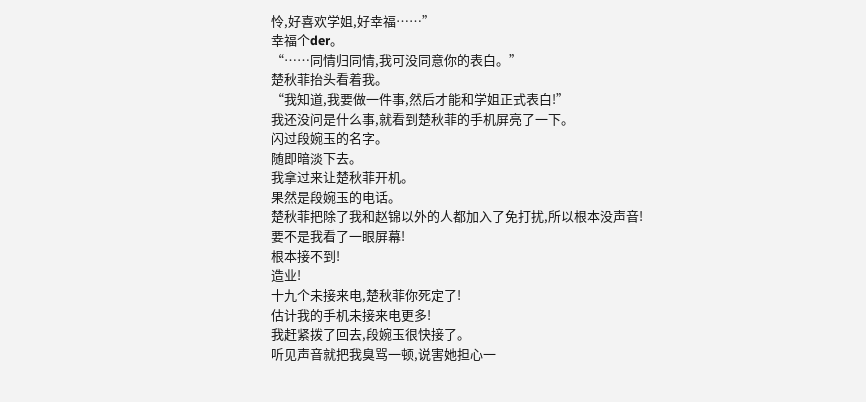怜,好喜欢学姐,好幸福……”
幸福个der。
“……同情归同情,我可没同意你的表白。”
楚秋菲抬头看着我。
“我知道,我要做一件事,然后才能和学姐正式表白!”
我还没问是什么事,就看到楚秋菲的手机屏亮了一下。
闪过段婉玉的名字。
随即暗淡下去。
我拿过来让楚秋菲开机。
果然是段婉玉的电话。
楚秋菲把除了我和赵锦以外的人都加入了免打扰,所以根本没声音!
要不是我看了一眼屏幕!
根本接不到!
造业!
十九个未接来电,楚秋菲你死定了!
估计我的手机未接来电更多!
我赶紧拨了回去,段婉玉很快接了。
听见声音就把我臭骂一顿,说害她担心一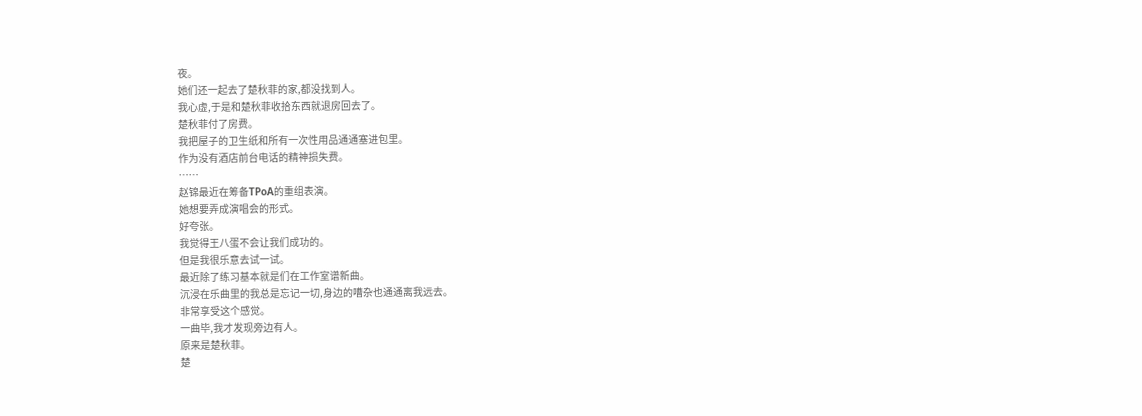夜。
她们还一起去了楚秋菲的家,都没找到人。
我心虚,于是和楚秋菲收拾东西就退房回去了。
楚秋菲付了房费。
我把屋子的卫生纸和所有一次性用品通通塞进包里。
作为没有酒店前台电话的精神损失费。
……
赵锦最近在筹备TPoA的重组表演。
她想要弄成演唱会的形式。
好夸张。
我觉得王八蛋不会让我们成功的。
但是我很乐意去试一试。
最近除了练习基本就是们在工作室谱新曲。
沉浸在乐曲里的我总是忘记一切,身边的嘈杂也通通离我远去。
非常享受这个感觉。
一曲毕,我才发现旁边有人。
原来是楚秋菲。
楚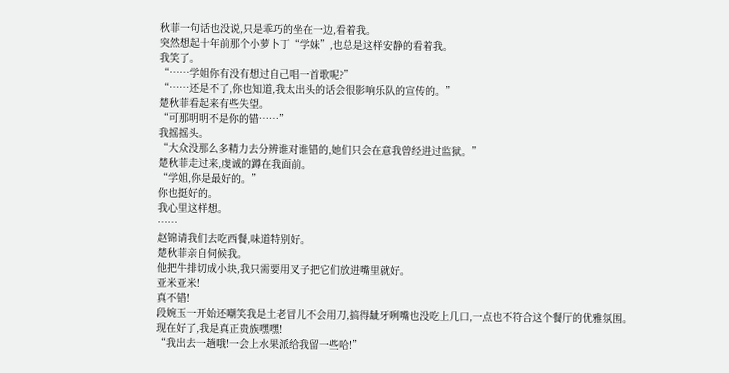秋菲一句话也没说,只是乖巧的坐在一边,看着我。
突然想起十年前那个小萝卜丁“学妹”,也总是这样安静的看着我。
我笑了。
“……学姐你有没有想过自己唱一首歌呢?”
“……还是不了,你也知道,我太出头的话会很影响乐队的宣传的。”
楚秋菲看起来有些失望。
“可那明明不是你的错……”
我摇摇头。
“大众没那么多精力去分辨谁对谁错的,她们只会在意我曾经进过监狱。”
楚秋菲走过来,虔诚的蹲在我面前。
“学姐,你是最好的。”
你也挺好的。
我心里这样想。
……
赵锦请我们去吃西餐,味道特别好。
楚秋菲亲自伺候我。
他把牛排切成小块,我只需要用叉子把它们放进嘴里就好。
亚米亚米!
真不错!
段婉玉一开始还嘲笑我是土老冒儿不会用刀,搞得龇牙咧嘴也没吃上几口,一点也不符合这个餐厅的优雅氛围。
现在好了,我是真正贵族嘿嘿!
“我出去一趟哦!一会上水果派给我留一些哈!”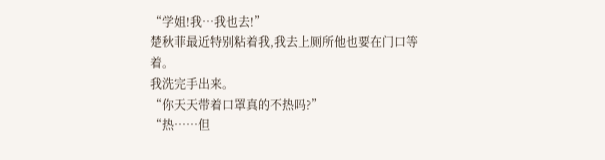“学姐!我…我也去!”
楚秋菲最近特别粘着我,我去上厕所他也要在门口等着。
我洗完手出来。
“你天天带着口罩真的不热吗?”
“热……但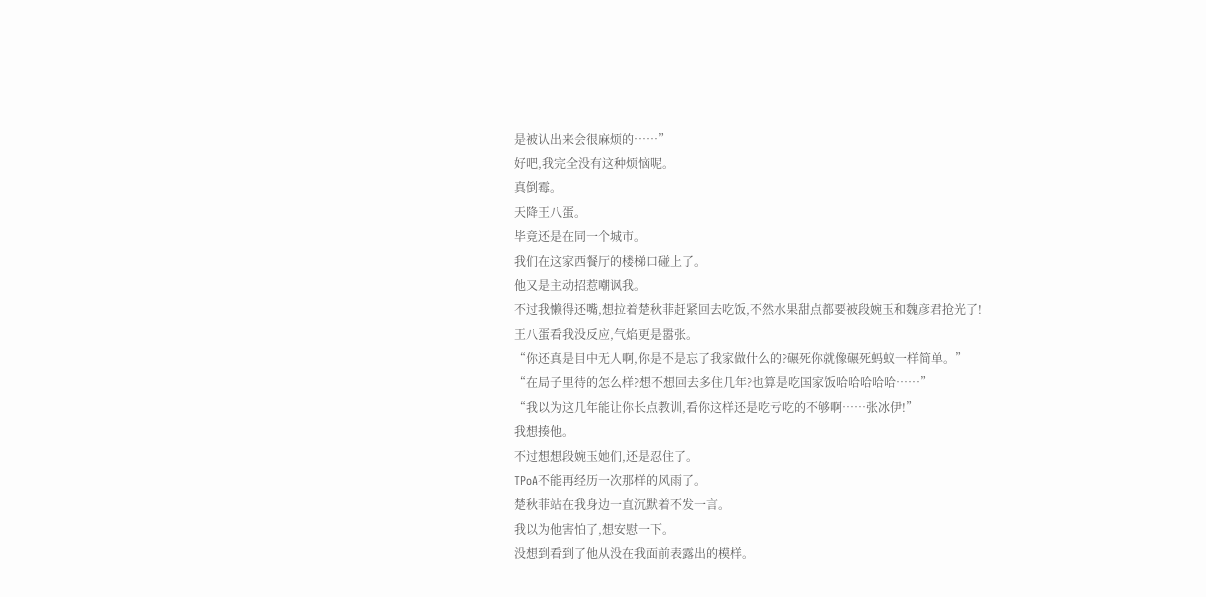是被认出来会很麻烦的……”
好吧,我完全没有这种烦恼呢。
真倒霉。
天降王八蛋。
毕竟还是在同一个城市。
我们在这家西餐厅的楼梯口碰上了。
他又是主动招惹嘲讽我。
不过我懒得还嘴,想拉着楚秋菲赶紧回去吃饭,不然水果甜点都要被段婉玉和魏彦君抢光了!
王八蛋看我没反应,气焰更是嚣张。
“你还真是目中无人啊,你是不是忘了我家做什么的?碾死你就像碾死蚂蚁一样简单。”
“在局子里待的怎么样?想不想回去多住几年?也算是吃国家饭哈哈哈哈哈……”
“我以为这几年能让你长点教训,看你这样还是吃亏吃的不够啊……张冰伊!”
我想揍他。
不过想想段婉玉她们,还是忍住了。
TPoA不能再经历一次那样的风雨了。
楚秋菲站在我身边一直沉默着不发一言。
我以为他害怕了,想安慰一下。
没想到看到了他从没在我面前表露出的模样。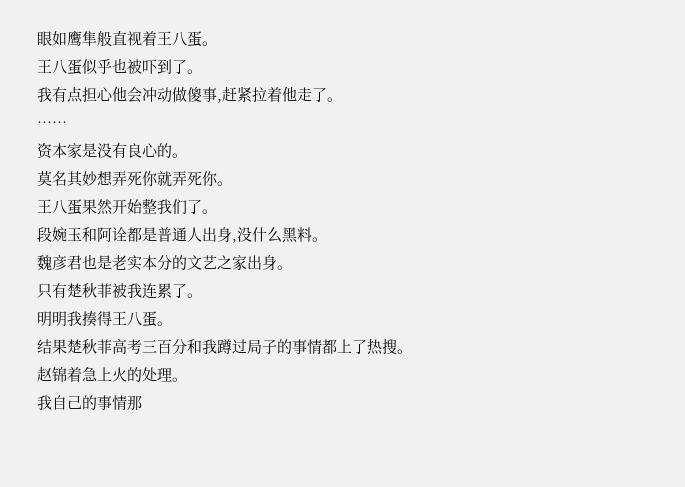眼如鹰隼般直视着王八蛋。
王八蛋似乎也被吓到了。
我有点担心他会冲动做傻事,赶紧拉着他走了。
……
资本家是没有良心的。
莫名其妙想弄死你就弄死你。
王八蛋果然开始整我们了。
段婉玉和阿诠都是普通人出身,没什么黑料。
魏彦君也是老实本分的文艺之家出身。
只有楚秋菲被我连累了。
明明我揍得王八蛋。
结果楚秋菲高考三百分和我蹲过局子的事情都上了热搜。
赵锦着急上火的处理。
我自己的事情那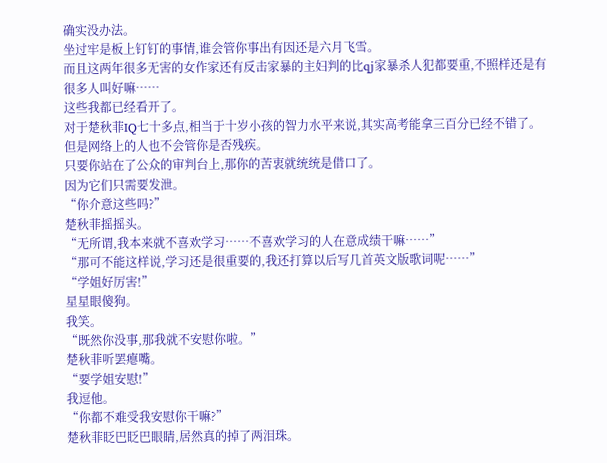确实没办法。
坐过牢是板上钉钉的事情,谁会管你事出有因还是六月飞雪。
而且这两年很多无害的女作家还有反击家暴的主妇判的比qj家暴杀人犯都要重,不照样还是有很多人叫好嘛……
这些我都已经看开了。
对于楚秋菲IQ七十多点,相当于十岁小孩的智力水平来说,其实高考能拿三百分已经不错了。
但是网络上的人也不会管你是否残疾。
只要你站在了公众的审判台上,那你的苦衷就统统是借口了。
因为它们只需要发泄。
“你介意这些吗?”
楚秋菲摇摇头。
“无所谓,我本来就不喜欢学习……不喜欢学习的人在意成绩干嘛……”
“那可不能这样说,学习还是很重要的,我还打算以后写几首英文版歌词呢……”
“学姐好厉害!”
星星眼傻狗。
我笑。
“既然你没事,那我就不安慰你啦。”
楚秋菲听罢瘪嘴。
“要学姐安慰!”
我逗他。
“你都不难受我安慰你干嘛?”
楚秋菲眨巴眨巴眼睛,居然真的掉了两泪珠。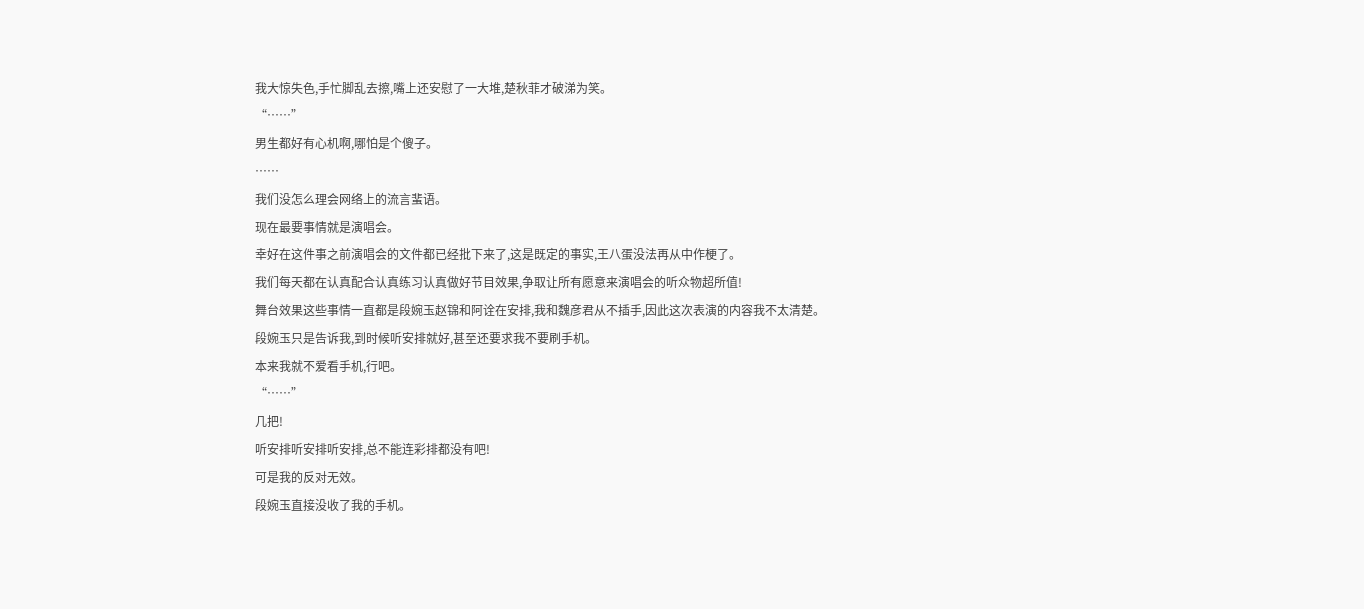我大惊失色,手忙脚乱去擦,嘴上还安慰了一大堆,楚秋菲才破涕为笑。
“……”
男生都好有心机啊,哪怕是个傻子。
……
我们没怎么理会网络上的流言蜚语。
现在最要事情就是演唱会。
幸好在这件事之前演唱会的文件都已经批下来了,这是既定的事实,王八蛋没法再从中作梗了。
我们每天都在认真配合认真练习认真做好节目效果,争取让所有愿意来演唱会的听众物超所值!
舞台效果这些事情一直都是段婉玉赵锦和阿诠在安排,我和魏彦君从不插手,因此这次表演的内容我不太清楚。
段婉玉只是告诉我,到时候听安排就好,甚至还要求我不要刷手机。
本来我就不爱看手机,行吧。
“……”
几把!
听安排听安排听安排,总不能连彩排都没有吧!
可是我的反对无效。
段婉玉直接没收了我的手机。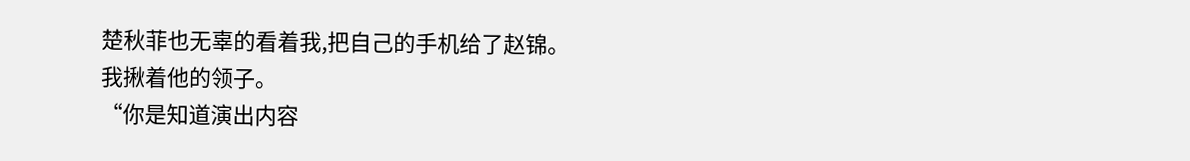楚秋菲也无辜的看着我,把自己的手机给了赵锦。
我揪着他的领子。
“你是知道演出内容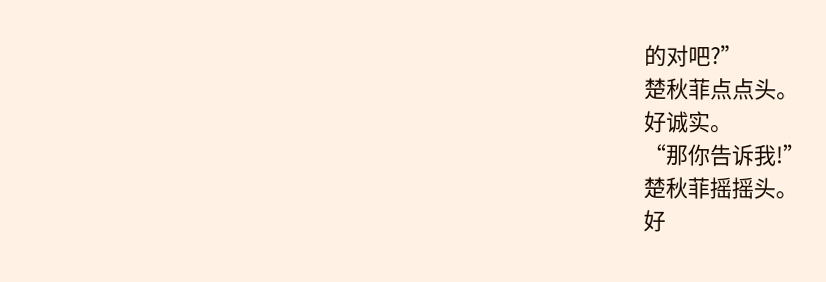的对吧?”
楚秋菲点点头。
好诚实。
“那你告诉我!”
楚秋菲摇摇头。
好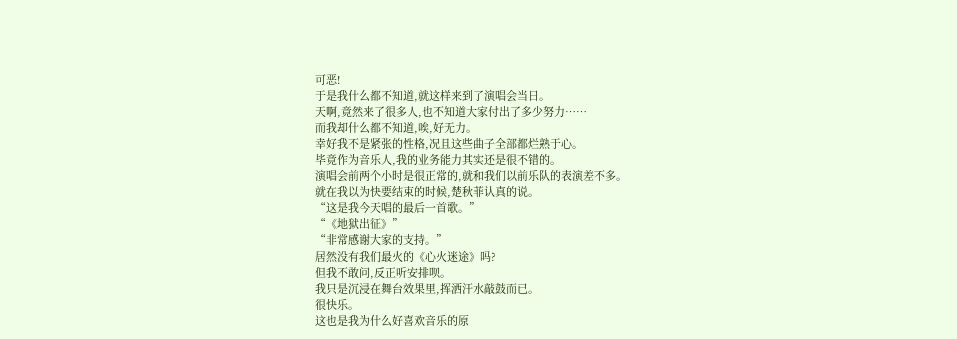可恶!
于是我什么都不知道,就这样来到了演唱会当日。
天啊,竟然来了很多人,也不知道大家付出了多少努力……
而我却什么都不知道,唉,好无力。
幸好我不是紧张的性格,况且这些曲子全部都烂熟于心。
毕竟作为音乐人,我的业务能力其实还是很不错的。
演唱会前两个小时是很正常的,就和我们以前乐队的表演差不多。
就在我以为快要结束的时候,楚秋菲认真的说。
“这是我今天唱的最后一首歌。”
“《地狱出征》”
“非常感谢大家的支持。”
居然没有我们最火的《心火迷途》吗?
但我不敢问,反正听安排呗。
我只是沉浸在舞台效果里,挥洒汗水敲鼓而已。
很快乐。
这也是我为什么好喜欢音乐的原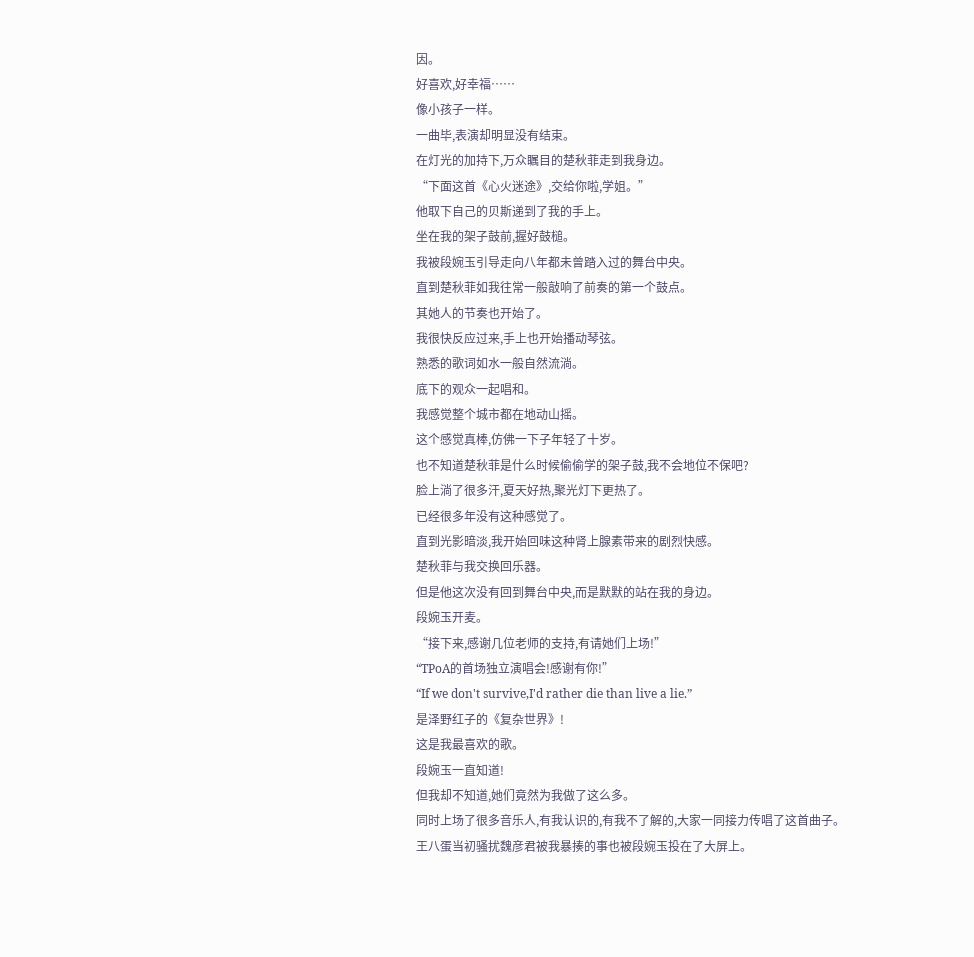因。
好喜欢,好幸福……
像小孩子一样。
一曲毕,表演却明显没有结束。
在灯光的加持下,万众瞩目的楚秋菲走到我身边。
“下面这首《心火迷途》,交给你啦,学姐。”
他取下自己的贝斯递到了我的手上。
坐在我的架子鼓前,握好鼓槌。
我被段婉玉引导走向八年都未曾踏入过的舞台中央。
直到楚秋菲如我往常一般敲响了前奏的第一个鼓点。
其她人的节奏也开始了。
我很快反应过来,手上也开始播动琴弦。
熟悉的歌词如水一般自然流淌。
底下的观众一起唱和。
我感觉整个城市都在地动山摇。
这个感觉真棒,仿佛一下子年轻了十岁。
也不知道楚秋菲是什么时候偷偷学的架子鼓,我不会地位不保吧?
脸上淌了很多汗,夏天好热,聚光灯下更热了。
已经很多年没有这种感觉了。
直到光影暗淡,我开始回味这种肾上腺素带来的剧烈快感。
楚秋菲与我交换回乐器。
但是他这次没有回到舞台中央,而是默默的站在我的身边。
段婉玉开麦。
“接下来,感谢几位老师的支持,有请她们上场!”
“TPoA的首场独立演唱会!感谢有你!”
“If we don't survive,I'd rather die than live a lie.”
是泽野红子的《复杂世界》!
这是我最喜欢的歌。
段婉玉一直知道!
但我却不知道,她们竟然为我做了这么多。
同时上场了很多音乐人,有我认识的,有我不了解的,大家一同接力传唱了这首曲子。
王八蛋当初骚扰魏彦君被我暴揍的事也被段婉玉投在了大屏上。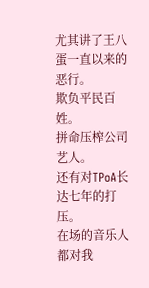尤其讲了王八蛋一直以来的恶行。
欺负平民百姓。
拼命压榨公司艺人。
还有对TPoA长达七年的打压。
在场的音乐人都对我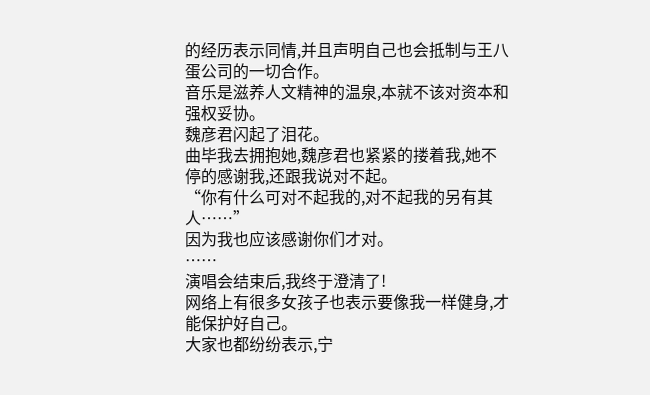的经历表示同情,并且声明自己也会抵制与王八蛋公司的一切合作。
音乐是滋养人文精神的温泉,本就不该对资本和强权妥协。
魏彦君闪起了泪花。
曲毕我去拥抱她,魏彦君也紧紧的搂着我,她不停的感谢我,还跟我说对不起。
“你有什么可对不起我的,对不起我的另有其人……”
因为我也应该感谢你们才对。
……
演唱会结束后,我终于澄清了!
网络上有很多女孩子也表示要像我一样健身,才能保护好自己。
大家也都纷纷表示,宁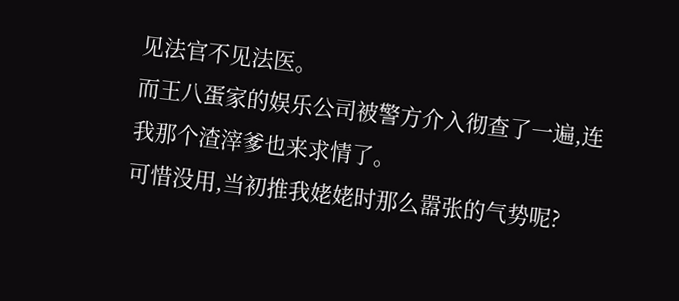见法官不见法医。
而王八蛋家的娱乐公司被警方介入彻查了一遍,连我那个渣滓爹也来求情了。
可惜没用,当初推我姥姥时那么嚣张的气势呢?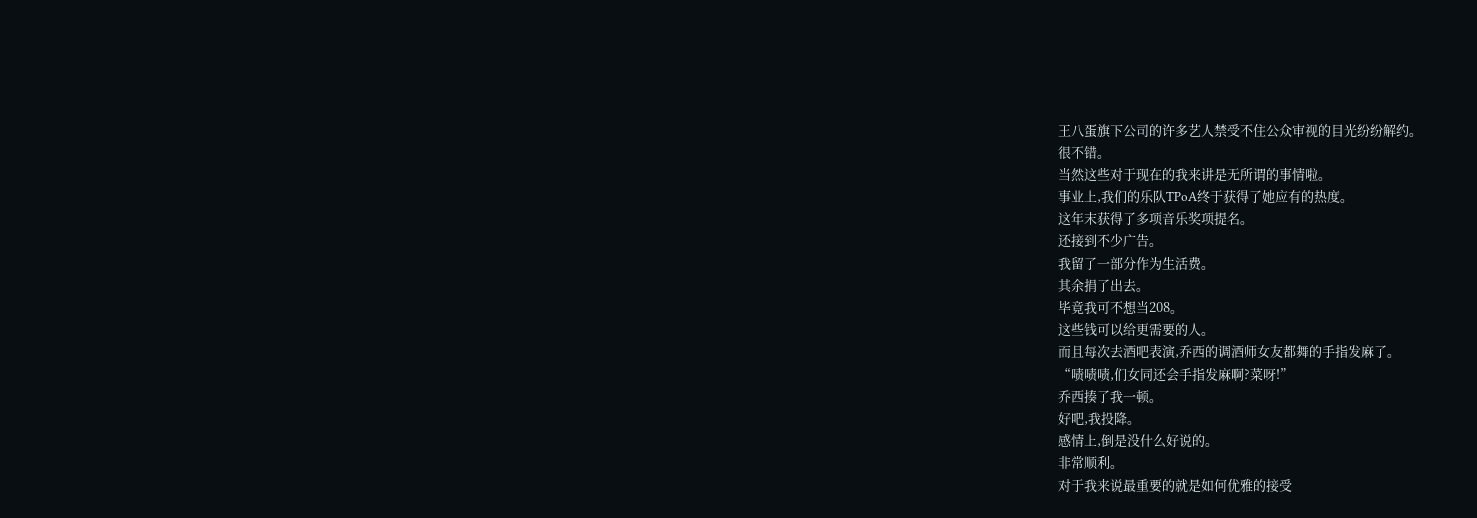王八蛋旗下公司的许多艺人禁受不住公众审视的目光纷纷解约。
很不错。
当然这些对于现在的我来讲是无所谓的事情啦。
事业上,我们的乐队TPoA终于获得了她应有的热度。
这年末获得了多项音乐奖项提名。
还接到不少广告。
我留了一部分作为生活费。
其余捐了出去。
毕竟我可不想当208。
这些钱可以给更需要的人。
而且每次去酒吧表演,乔西的调酒师女友都舞的手指发麻了。
“啧啧啧,们女同还会手指发麻啊?菜呀!”
乔西揍了我一顿。
好吧,我投降。
感情上,倒是没什么好说的。
非常顺利。
对于我来说最重要的就是如何优雅的接受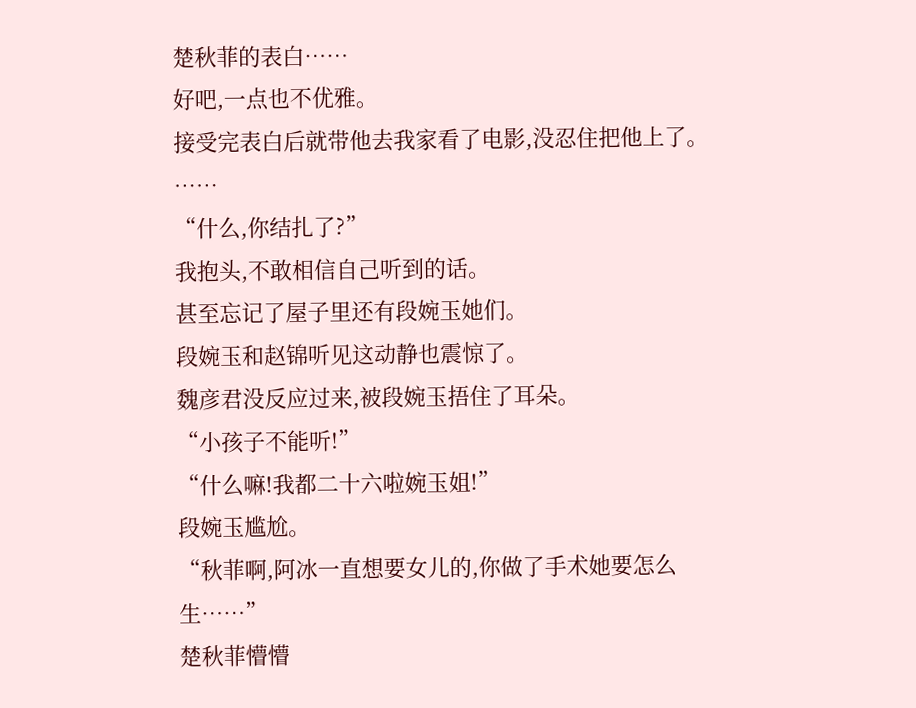楚秋菲的表白……
好吧,一点也不优雅。
接受完表白后就带他去我家看了电影,没忍住把他上了。
……
“什么,你结扎了?”
我抱头,不敢相信自己听到的话。
甚至忘记了屋子里还有段婉玉她们。
段婉玉和赵锦听见这动静也震惊了。
魏彦君没反应过来,被段婉玉捂住了耳朵。
“小孩子不能听!”
“什么嘛!我都二十六啦婉玉姐!”
段婉玉尴尬。
“秋菲啊,阿冰一直想要女儿的,你做了手术她要怎么生……”
楚秋菲懵懵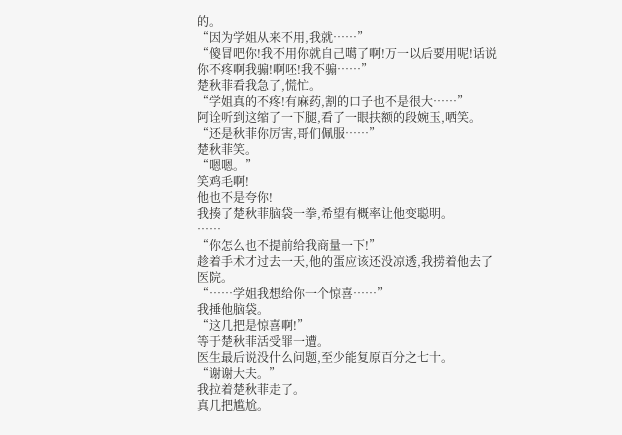的。
“因为学姐从来不用,我就……”
“傻冒吧你!我不用你就自己噶了啊!万一以后要用呢!话说你不疼啊我骟!啊呸!我不骟……”
楚秋菲看我急了,慌忙。
“学姐真的不疼!有麻药,割的口子也不是很大……”
阿诠听到这缩了一下腿,看了一眼扶额的段婉玉,哂笑。
“还是秋菲你厉害,哥们佩服……”
楚秋菲笑。
“嗯嗯。”
笑鸡毛啊!
他也不是夸你!
我揍了楚秋菲脑袋一拳,希望有概率让他变聪明。
……
“你怎么也不提前给我商量一下!”
趁着手术才过去一天,他的蛋应该还没凉透,我捞着他去了医院。
“……学姐我想给你一个惊喜……”
我捶他脑袋。
“这几把是惊喜啊!”
等于楚秋菲活受罪一遭。
医生最后说没什么问题,至少能复原百分之七十。
“谢谢大夫。”
我拉着楚秋菲走了。
真几把尴尬。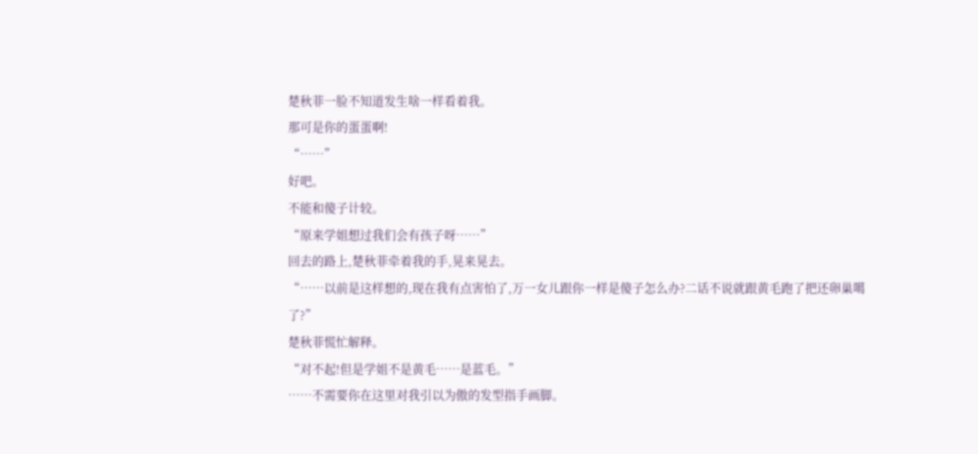楚秋菲一脸不知道发生啥一样看着我。
那可是你的蛋蛋啊!
“……”
好吧。
不能和傻子计较。
“原来学姐想过我们会有孩子呀……”
回去的路上,楚秋菲牵着我的手,晃来晃去。
“……以前是这样想的,现在我有点害怕了,万一女儿跟你一样是傻子怎么办?二话不说就跟黄毛跑了把还卵巢噶了?”
楚秋菲慌忙解释。
“对不起!但是学姐不是黄毛……是蓝毛。”
……不需要你在这里对我引以为傲的发型指手画脚。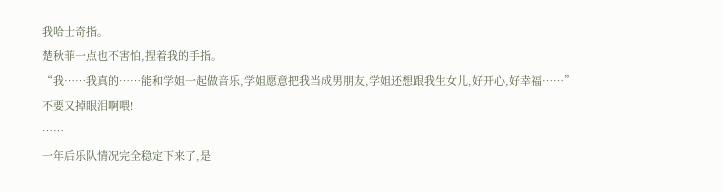我哈士奇指。
楚秋菲一点也不害怕,捏着我的手指。
“我……我真的……能和学姐一起做音乐,学姐愿意把我当成男朋友,学姐还想跟我生女儿,好开心,好幸福……”
不要又掉眼泪啊喂!
……
一年后乐队情况完全稳定下来了,是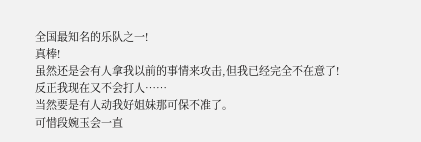全国最知名的乐队之一!
真棒!
虽然还是会有人拿我以前的事情来攻击,但我已经完全不在意了!
反正我现在又不会打人……
当然要是有人动我好姐妹那可保不准了。
可惜段婉玉会一直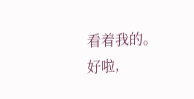看着我的。
好啦,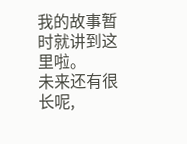我的故事暂时就讲到这里啦。
未来还有很长呢,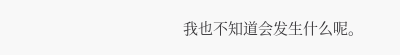我也不知道会发生什么呢。